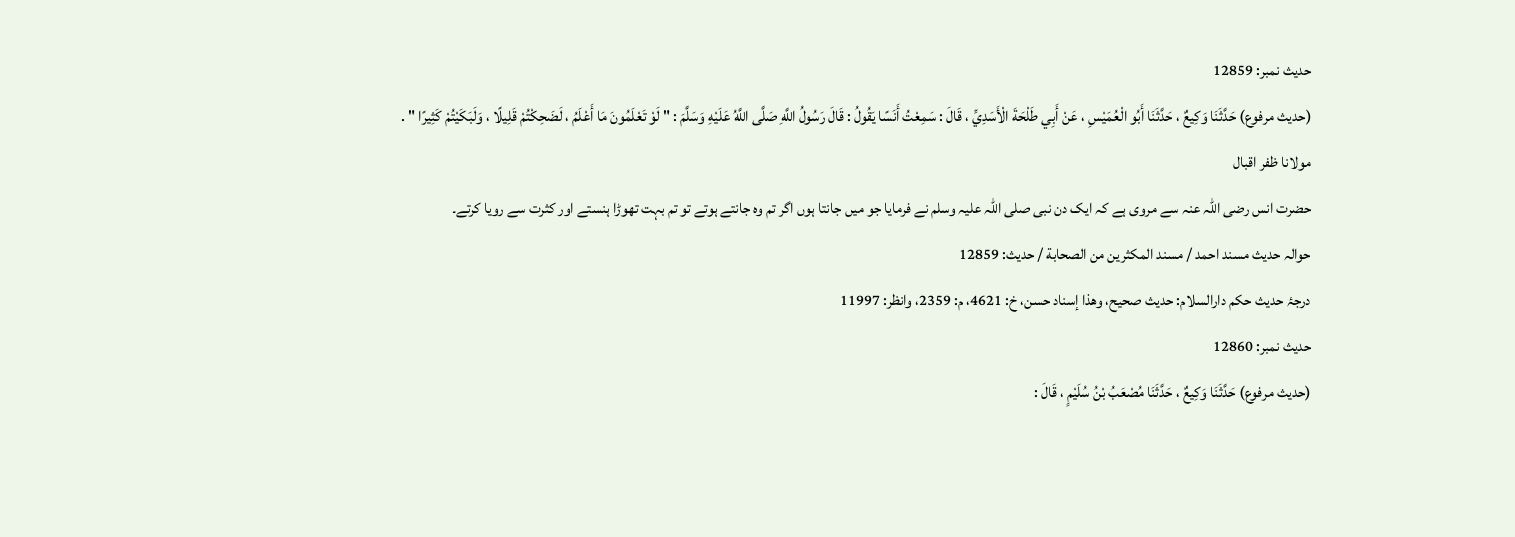حدیث نمبر: 12859
(حديث مرفوع) حَدَّثَنَا وَكِيعٌ ، حَدَّثَنَا أَبُو الْعُمَيْسِ ، عَنْ أَبِي طَلْحَةَ الْأَسَدِيِّ ، قَالَ : سَمِعْتُ أَنَسًا يَقُولُ : قَالَ رَسُولُ اللَّهِ صَلَّى اللَّهُ عَلَيْهِ وَسَلَّمَ : " لَوْ تَعْلَمُونَ مَا أَعْلَمُ ، لَضَحِكْتُمْ قَلِيلًا ، وَلَبَكَيْتُمْ كَثِيرًا " .
مولانا ظفر اقبال
حضرت انس رضی اللہ عنہ سے مروی ہے کہ ایک دن نبی صلی اللہ علیہ وسلم نے فرمایا جو میں جانتا ہوں اگر تم وہ جانتے ہوتے تو تم بہت تھوڑا ہنستے اور کثرت سے رویا کرتے۔
حوالہ حدیث مسند احمد / مسند المكثرين من الصحابة / حدیث: 12859
درجۂ حدیث حکم دارالسلام: حديث صحيح، وهذا إسناد حسن، خ: 4621، م: 2359، وانظر: 11997
حدیث نمبر: 12860
(حديث مرفوع) حَدَّثَنَا وَكِيعٌ ، حَدَّثَنَا مُصْعَبُ بْنُ سُلَيْمٍ ، قَالَ :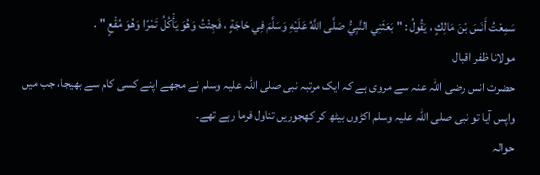سَمِعْتُ أَنَسَ بْنَ مَالِكٍ ، يَقُولُ : " بَعَثَنِي النَّبِيُّ صَلَّى اللَّهُ عَلَيْهِ وَسَلَّمَ فِي حَاجَةٍ ، فَجِئْتُ وَهُوَ يَأْكُلُ تَمْرًا وَهُوَ مُقْعٍ " .
مولانا ظفر اقبال
حضرت انس رضی اللہ عنہ سے مروی ہے کہ ایک مرتبہ نبی صلی اللہ علیہ وسلم نے مجھے اپنے کسی کام سے بھیجا، جب میں واپس آیا تو نبی صلی اللہ علیہ وسلم اکڑوں بیٹھ کر کھجوریں تناول فرما رہے تھے۔
حوالہ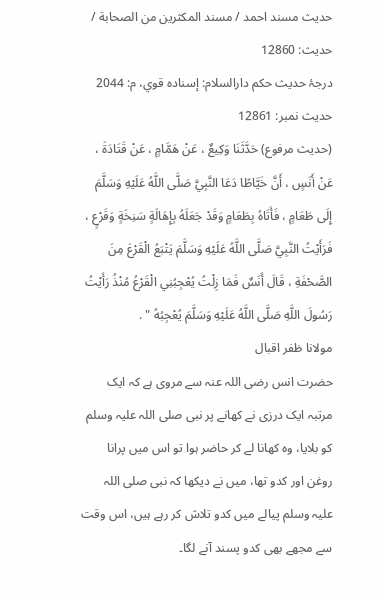حدیث مسند احمد / مسند المكثرين من الصحابة / حدیث: 12860
درجۂ حدیث حکم دارالسلام: إسناده قوي، م: 2044
حدیث نمبر: 12861
(حديث مرفوع) حَدَّثَنَا وَكِيعٌ ، عَنْ هَمَّامٍ ، عَنْ قَتَادَةَ ، عَنْ أَنَسٍ ، أَنَّ خَيَّاطًا دَعَا النَّبِيَّ صَلَّى اللَّهُ عَلَيْهِ وَسَلَّمَ إِلَى طَعَامٍ ، فَأَتَاهُ بِطَعَامٍ وَقَدْ جَعَلَهُ بِإِهَالَةٍ سَنِخَةٍ وَقَرْعٍ ، فَرَأَيْتُ النَّبِيَّ صَلَّى اللَّهُ عَلَيْهِ وَسَلَّمَ يَتْبَعُ الْقَرْعَ مِنَ الصَّحْفَةِ ، قَالَ أَنَسٌ فَمَا زِلْتُ يُعْجِبُنِي الْقَرْعُ مُنْذُ رَأَيْتُ رَسُولَ اللَّهِ صَلَّى اللَّهُ عَلَيْهِ وَسَلَّمَ يُعْجِبُهُ " .
مولانا ظفر اقبال
حضرت انس رضی اللہ عنہ سے مروی ہے کہ ایک مرتبہ ایک درزی نے کھانے پر نبی صلی اللہ علیہ وسلم کو بلایا، وہ کھانا لے کر حاضر ہوا تو اس میں پرانا روغن اور کدو تھا، میں نے دیکھا کہ نبی صلی اللہ علیہ وسلم پیالے میں کدو تلاش کر رہے ہیں، اس وقت سے مجھے بھی کدو پسند آنے لگا۔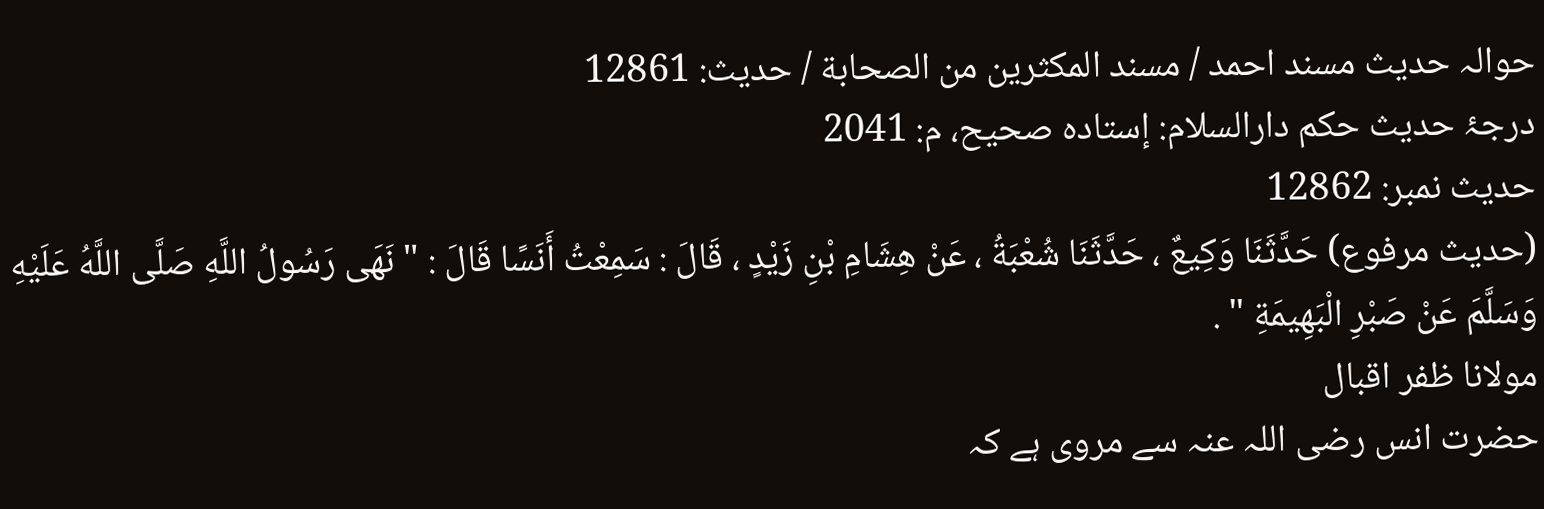حوالہ حدیث مسند احمد / مسند المكثرين من الصحابة / حدیث: 12861
درجۂ حدیث حکم دارالسلام: إستاده صحيح، م: 2041
حدیث نمبر: 12862
(حديث مرفوع) حَدَّثَنَا وَكِيعٌ ، حَدَّثَنَا شُعْبَةُ ، عَنْ هِشَامِ بْنِ زَيْدٍ ، قَالَ : سَمِعْتُ أَنَسًا قَالَ : " نَهَى رَسُولُ اللَّهِ صَلَّى اللَّهُ عَلَيْهِ وَسَلَّمَ عَنْ صَبْرِ الْبَهِيمَةِ " .
مولانا ظفر اقبال
حضرت انس رضی اللہ عنہ سے مروی ہے کہ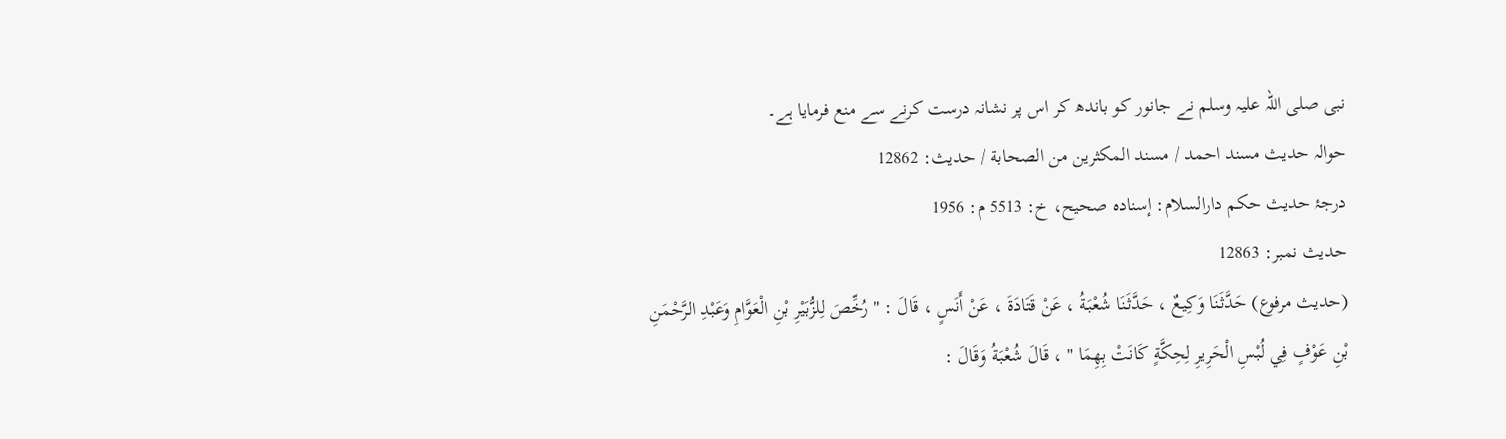نبی صلی اللہ علیہ وسلم نے جانور کو باندھ کر اس پر نشانہ درست کرنے سے منع فرمایا ہے۔
حوالہ حدیث مسند احمد / مسند المكثرين من الصحابة / حدیث: 12862
درجۂ حدیث حکم دارالسلام: إسناده صحيح، خ: 5513 م: 1956
حدیث نمبر: 12863
(حديث مرفوع) حَدَّثَنَا وَكِيعٌ ، حَدَّثَنَا شُعْبَةُ ، عَنْ قَتَادَةَ ، عَنْ أَنَسٍ ، قَالَ : " رُخِّصَ لِلزُّبَيْرِ بْنِ الْعَوَّامِ وَعَبْدِ الرَّحْمَنِ بْنِ عَوْفٍ فِي لُبْسِ الْحَرِيرِ لِحِكَّةٍ كَانَتْ بِهِمَا " ، قَالَ شُعْبَةُ وَقَالَ :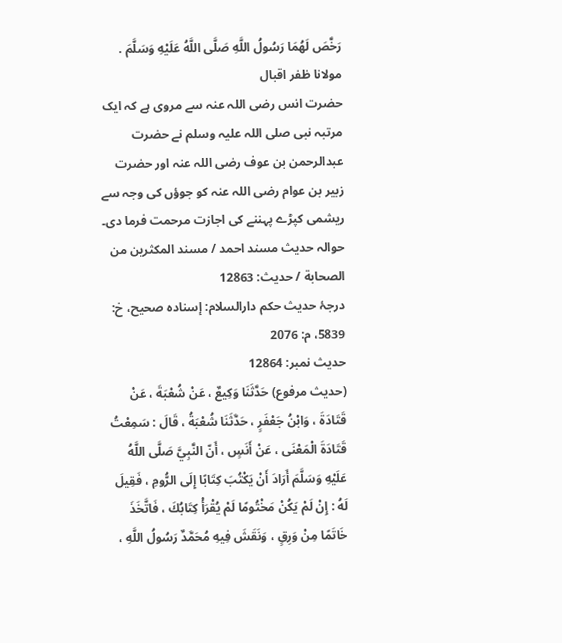رَخَّصَ لَهُمَا رَسُولُ اللَّهِ صَلَّى اللَّهُ عَلَيْهِ وَسَلَّمَ .
مولانا ظفر اقبال
حضرت انس رضی اللہ عنہ سے مروی ہے کہ ایک مرتبہ نبی صلی اللہ علیہ وسلم نے حضرت عبدالرحمن بن عوف رضی اللہ عنہ اور حضرت زبیر بن عوام رضی اللہ عنہ کو جوؤں کی وجہ سے ریشمی کپڑے پہننے کی اجازت مرحمت فرما دی۔
حوالہ حدیث مسند احمد / مسند المكثرين من الصحابة / حدیث: 12863
درجۂ حدیث حکم دارالسلام: إسناده صحيح، خ: 5839، م: 2076
حدیث نمبر: 12864
(حديث مرفوع) حَدَّثَنَا وَكِيعٌ ، عَنْ شُعْبَةَ ، عَنْ قَتَادَةَ ، وَابْنُ جَعْفَرٍ ، حَدَّثَنَا شُعْبَةُ ، قَالَ : سَمِعْتُ قَتَادَةَ الْمَعْنَى ، عَنْ أَنَسٍ ، أَنّ النَّبِيَّ صَلَّى اللَّهُ عَلَيْهِ وَسَلَّمَ أَرَادَ أَنْ يَكْتُبَ كِتَابًا إِلَى الرُّومِ ، فَقِيلَ لَهُ : إِنْ لَمْ يَكُنْ مَخْتُومًا لَمْ يُقْرَأْ كِتَابُكَ ، فَاتَّخَذَ خَاتَمًا مِنْ وَرِقٍ ، وَنَقَشَ فِيهِ مُحَمَّدٌ رَسُولُ اللَّهِ ،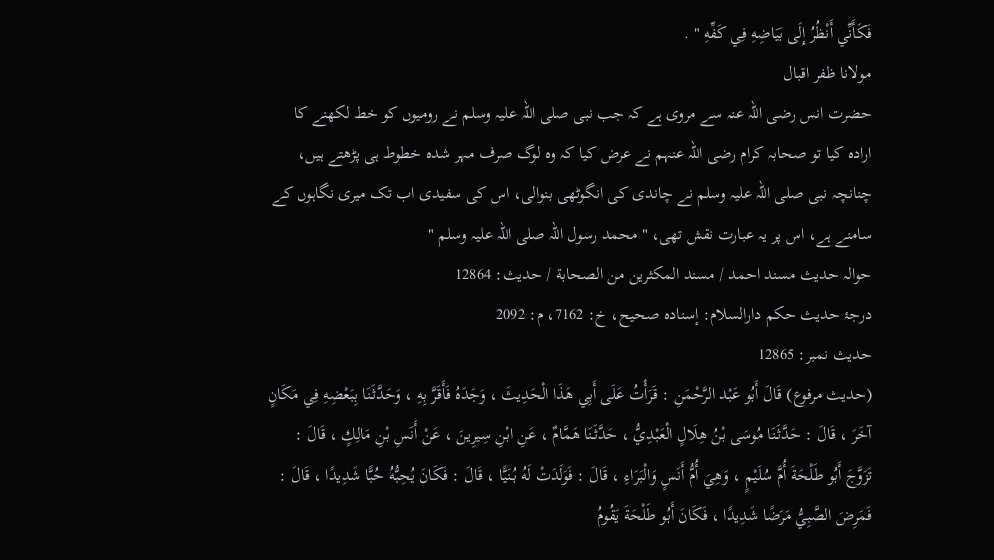فَكَأَنِّي أَنْظُرُ إِلَى بَيَاضِهِ فِي كَفِّهِ " .
مولانا ظفر اقبال
حضرت انس رضی اللہ عنہ سے مروی ہے کہ جب نبی صلی اللہ علیہ وسلم نے رومیوں کو خط لکھنے کا ارادہ کیا تو صحابہ کرام رضی اللہ عنہم نے عرض کیا کہ وہ لوگ صرف مہر شدہ خطوط ہی پڑھتے ہیں، چنانچہ نبی صلی اللہ علیہ وسلم نے چاندی کی انگوٹھی بنوالی، اس کی سفیدی اب تک میری نگاہوں کے سامنے ہے، اس پر یہ عبارت نقش تھی، " محمد رسول اللہ صلی اللہ علیہ وسلم "
حوالہ حدیث مسند احمد / مسند المكثرين من الصحابة / حدیث: 12864
درجۂ حدیث حکم دارالسلام: إسناده صحيح، خ: 7162، م: 2092
حدیث نمبر: 12865
(حديث مرفوع) قَالَ أَبُو عَبْد الرَّحْمَنِ : قَرَأْتُ عَلَى أَبِي هَذَا الْحَدِيثَ ، وَجَدَهُ فَأَقَرَّ بِهِ ، وَحَدَّثَنَا بِبَعْضِهِ فِي مَكَانٍ آخَرَ ، قَالَ : حَدَّثَنَا مُوسَى بْنُ هِلَالٍ الْعَبْدِيُّ ، حَدَّثَنَا هَمَّامٌ ، عَنِ ابْنِ سِيرِينَ ، عَنْ أَنَسِ بْنِ مَالِكٍ ، قَالَ : تَزَوَّجَ أَبُو طَلْحَةَ أُمَّ سُلَيْمٍ ، وَهِيَ أُمُّ أَنَسٍ وَالْبَرَاءِ ، قَالَ : فَوَلَدَتْ لَهُ بُنَيًّا ، قَالَ : فَكَانَ يُحِبُّهُ حُبًّا شَدِيدًا ، قَالَ : فَمَرِضَ الصَّبِيُّ مَرَضًا شَدِيدًا ، فَكَانَ أَبُو طَلْحَةَ يَقُومُ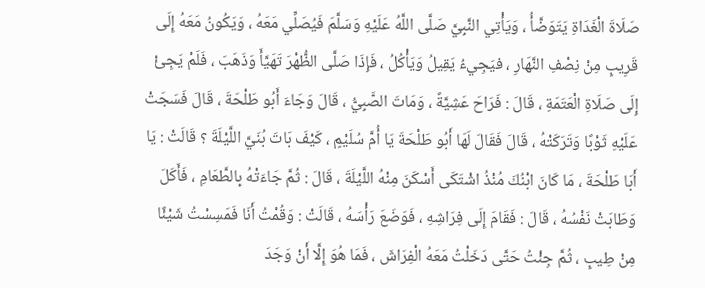صَلَاةَ الْغَدَاةِ يَتَوَضَّأُ ، وَيَأْتِي النَّبِيَّ صَلَّى اللَّهُ عَلَيْهِ وَسَلَّمَ فَيُصَلِّي مَعَهُ ، وَيَكُونُ مَعَهُ إِلَى قَرِيبٍ مِنْ نِصْفِ النَّهَارِ ، فيَجِيءُ يَقِيلُ وَيَأْكُلُ ، فَإِذَا صَلَّى الظُّهْرَ تَهَيَّأَ وَذَهَبَ ، فَلَمْ يَجِئْ إِلَى صَلَاةِ الْعَتَمَةِ ، قَالَ : فَرَاحَ عَشِيَّةً ، وَمَاتَ الصَّبِيُّ ، قَالَ وَجَاءَ أَبُو طَلْحَةَ ، قَالَ فَسَجَتْ عَلَيْهِ ثَوْبًا وَتَرَكَتْهُ ، قَالَ فَقَالَ لَهَا أَبُو طَلْحَةَ يَا أُمَّ سُلَيْمٍ ، كَيْفَ بَاتَ بُنَيَّ اللَّيْلَةَ ؟ قَالَتْ : يَا أَبَا طَلْحَةَ ، مَا كَانَ ابْنُكَ مُنْذُ اشْتَكَى أَسْكَنَ مِنْهُ اللَّيْلَةَ ، قَالَ : ثُمَّ جَاءَتْهُ بِالطَّعَامِ ، فَأَكَلَ وَطَابَتْ نَفْسُهُ ، قَالَ : فَقَامَ إِلَى فِرَاشِهِ ، فَوَضَعَ رَأْسَهُ ، قَالَتْ : وَقُمْتُ أَنَا فَمَسِسْتُ شَيْئًا مِنْ طِيبٍ ، ثُمَّ جِئْتُ حَتَّى دَخَلْتُ مَعَهُ الْفِرَاشَ ، فَمَا هُوَ إِلَّا أَنْ وَجَدَ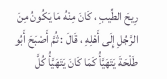رِيحَ الطِّيبِ ، كَانَ مِنْهُ مَا يَكُونُ مِنَ الرَّجُلِ إِلَى أَهْلِهِ ، قَالَ : ثُمَّ أَصْبَحَ أَبُو طَلْحَةَ يَتَهَيَّأُ كَمَا كَانَ يَتَهَيَّأُ كُلَّ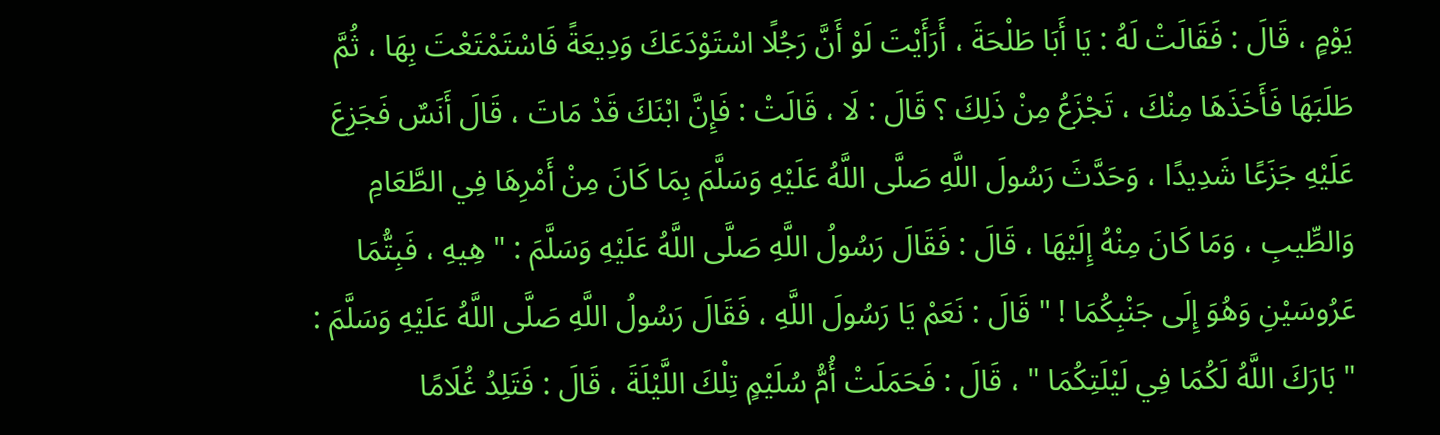يَوْمٍ ، قَالَ : فَقَالَتْ لَهُ : يَا أَبَا طَلْحَةَ ، أَرَأَيْتَ لَوْ أَنَّ رَجُلًا اسْتَوْدَعَكَ وَدِيعَةً فَاسْتَمْتَعْتَ بِهَا ، ثُمَّ طَلَبَهَا فَأَخَذَهَا مِنْكَ ، تَجْزَعُ مِنْ ذَلِكَ ؟ قَالَ : لَا ، قَالَتْ : فَإِنَّ ابْنَكَ قَدْ مَاتَ ، قَالَ أَنَسٌ فَجَزِعَ عَلَيْهِ جَزَعًا شَدِيدًا ، وَحَدَّثَ رَسُولَ اللَّهِ صَلَّى اللَّهُ عَلَيْهِ وَسَلَّمَ بِمَا كَانَ مِنْ أَمْرِهَا فِي الطَّعَامِ وَالطِّيبِ ، وَمَا كَانَ مِنْهُ إِلَيْهَا ، قَالَ : فَقَالَ رَسُولُ اللَّهِ صَلَّى اللَّهُ عَلَيْهِ وَسَلَّمَ : " هِيهِ ، فَبِتُّمَا عَرُوسَيْنِ وَهُوَ إِلَى جَنْبِكُمَا ! " قَالَ : نَعَمْ يَا رَسُولَ اللَّهِ ، فَقَالَ رَسُولُ اللَّهِ صَلَّى اللَّهُ عَلَيْهِ وَسَلَّمَ : " بَارَكَ اللَّهُ لَكُمَا فِي لَيْلَتِكُمَا " ، قَالَ : فَحَمَلَتْ أُمُّ سُلَيْمٍ تِلْكَ اللَّيْلَةَ ، قَالَ : فَتَلِدُ غُلَامًا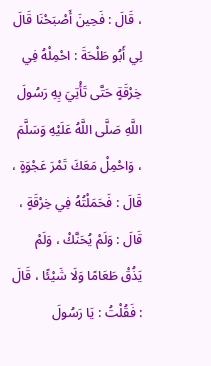، قَالَ : فَحِينَ أَصْبَحْنَا قَالَ لِي أَبُو طَلْحَةَ : احْمِلْهُ فِي خِرْقَةٍ حَتَّى تَأْتِيَ بِهِ رَسُولَ اللَّهِ صَلَّى اللَّهُ عَلَيْهِ وَسَلَّمَ ، وَاحْمِلْ مَعَكَ تَمْرَ عَجْوَةٍ ، قَالَ : فَحَمَلْتُهُ فِي خِرْقَةٍ ، قَالَ : وَلَمْ يُحَنَّكْ ، وَلَمْ يَذُقْ طَعَامًا وَلَا شَيْئًا ، قَالَ : فَقُلْتُ : يَا رَسُولَ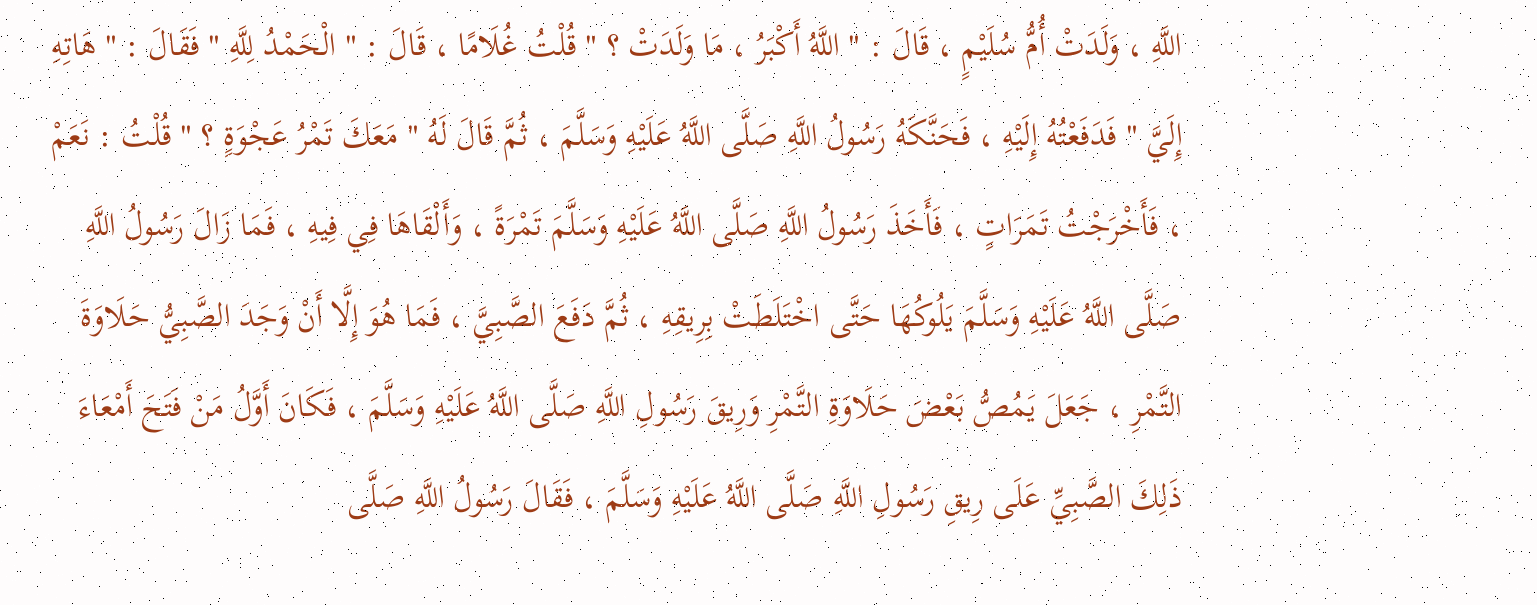اللَّهِ ، وَلَدَتْ أُمُّ سُلَيْمٍ ، قَالَ : " اللَّهُ أَكْبَرُ ، مَا وَلَدَتْ ؟ " قُلْتُ غُلَامًا ، قَالَ : " الْحَمْدُ لِلَّهِ " فَقَالَ : " هَاتِهِ إِلَيَّ " فَدَفَعْتُهُ إِلَيْهِ ، فَحَنَّكَهُ رَسُولُ اللَّهِ صَلَّى اللَّهُ عَلَيْهِ وَسَلَّمَ ، ثُمَّ قَالَ لَهُ " مَعَكَ تَمْرُ عَجْوَةٍ ؟ " قُلْتُ : نَعَمْ ، فَأَخْرَجْتُ تَمَرَاتٍ ، فَأَخَذَ رَسُولُ اللَّهِ صَلَّى اللَّهُ عَلَيْهِ وَسَلَّمَ تَمْرَةً ، وَأَلْقَاهَا فِي فِيهِ ، فَمَا زَالَ رَسُولُ اللَّهِ صَلَّى اللَّهُ عَلَيْهِ وَسَلَّمَ يَلُوكُهَا حَتَّى اخْتَلَطَتْ بِرِيقِهِ ، ثُمَّ دَفَعَ الصَّبِيَّ ، فَمَا هُوَ إِلَّا أَنْ وَجَدَ الصَّبِيُّ حَلَاوَةَ التَّمْرِ ، جَعَلَ يَمُصُّ بَعْضَ حَلَاوَةِ التَّمْرِ وَرِيقَ رَسُولِ اللَّهِ صَلَّى اللَّهُ عَلَيْهِ وَسَلَّمَ ، فَكَانَ أَوَّلُ مَنْ فَتَحَ أَمْعَاءَ ذَلِكَ الصَّبِيِّ عَلَى رِيقِ رَسُولِ اللَّهِ صَلَّى اللَّهُ عَلَيْهِ وَسَلَّمَ ، فَقَالَ رَسُولُ اللَّهِ صَلَّى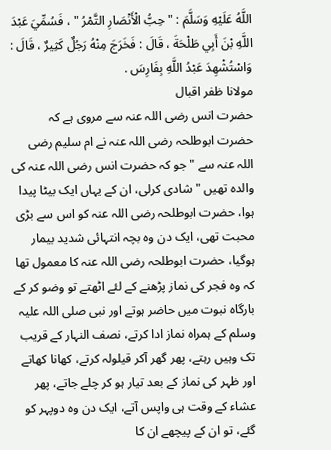اللَّهُ عَلَيْهِ وَسَلَّمَ : " حِبُّ الْأَنْصَارِ التَّمْرُ " ، فَسُمِّيَ عَبْدَ اللَّهِ بْنَ أَبِي طَلْحَةَ ، قَالَ : فَخَرَجَ مِنْهُ رَجُلٌ كَثِيرٌ ، قَالَ : وَاسْتُشْهِدَ عَبْدُ اللَّهِ بِفَارِسَ .
مولانا ظفر اقبال
حضرت انس رضی اللہ عنہ سے مروی ہے کہ حضرت ابوطلحہ رضی اللہ عنہ نے ام سلیم رضی اللہ عنہ سے " جو کہ حضرت انس رضی اللہ عنہ کی والدہ تھیں " شادی کرلی، ان کے یہاں ایک بیٹا پیدا ہوا، حضرت ابوطلحہ رضی اللہ عنہ کو اس سے بڑی محبت تھی، ایک دن وہ بچہ انتہائی شدید بیمار ہوگیا، حضرت ابوطلحہ رضی اللہ عنہ کا معمول تھا کہ وہ فجر کی نماز پڑھنے کے لئے اٹھتے تو وضو کر کے بارگاہ نبوت میں حاضر ہوتے اور نبی صلی اللہ علیہ وسلم کے ہمراہ نماز ادا کرتے، نصف النہار کے قریب تک وہیں رہتے، پھر گھر آکر قیلولہ کرتے، کھانا کھاتے اور ظہر کی نماز کے بعد تیار ہو کر چلے جاتے، پھر عشاء کے وقت ہی واپس آتے، ایک دن وہ دوپہر کو گئے، تو ان کے پیچھے ان کا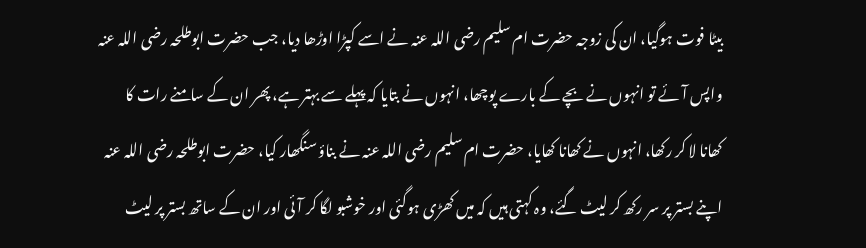بیٹا فوت ہوگیا، ان کی زوجہ حضرت ام سلیم رضی اللہ عنہ نے اسے کپڑا اوڑھا دیا، جب حضرت ابوطلحہ رضی اللہ عنہ واپس آئے تو انہوں نے بچے کے بارے پوچھا، انہوں نے بتایا کہ پہلے سے بہتر ہے، پھر ان کے سامنے رات کا کھانا لا کر رکھا، انہوں نے کھانا کھایا، حضرت ام سلیم رضی اللہ عنہ نے بناؤ سنگھار کیا، حضرت ابوطلحہ رضی اللہ عنہ اپنے بستر پر سر رکھ کر لیٹ گئے، وہ کہتی ہیں کہ میں کھڑی ہوگئی اور خوشبو لگا کر آئی اور ان کے ساتھ بستر پر لیٹ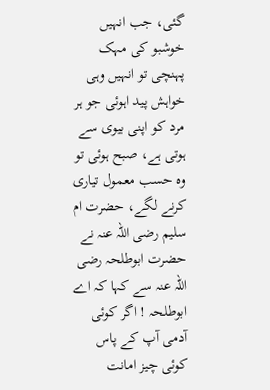گئی، جب انہیں خوشبو کی مہک پہنچی تو انہیں وہی خواہش پید اہوئی جو ہر مرد کو اپنی بیوی سے ہوتی ہے، صبح ہوئی تو وہ حسب معمول تیاری کرنے لگے، حضرت ام سلیم رضی اللہ عنہ نے حضرت ابوطلحہ رضی اللہ عنہ سے کہا کہ اے ابوطلحہ ! اگر کوئی آدمی آپ کے پاس کوئی چیز امانت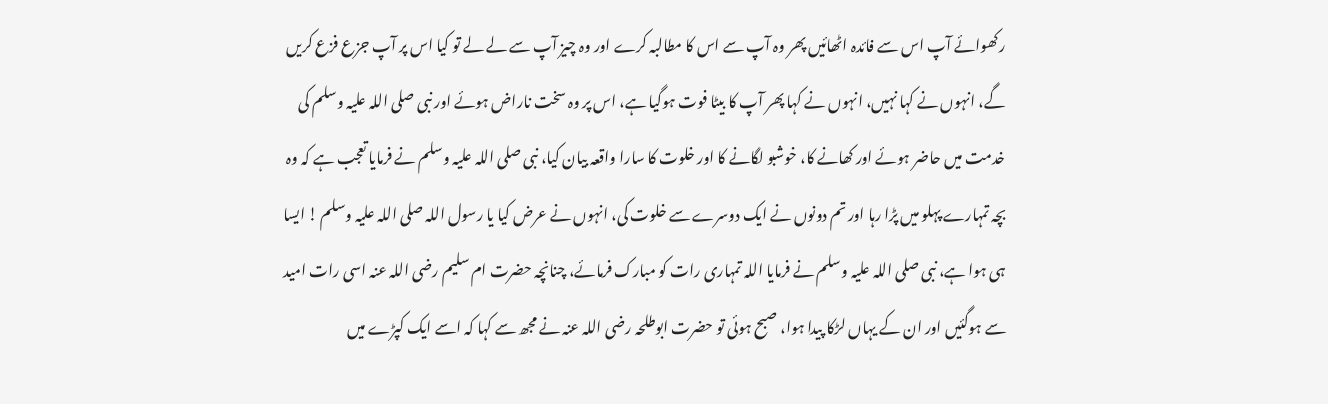رکھوائے آپ اس سے فائدہ اٹھائیں پھر وہ آپ سے اس کا مطالبہ کرے اور وہ چیز آپ سے لے لے تو کیا اس پر آپ جزع فزع کریں گے، انہوں نے کہا نہیں، انہوں نے کہا پھر آپ کا بیٹا فوت ہوگیا ہے، اس پر وہ سخت ناراض ہوئے اور نبی صلی اللہ علیہ وسلم کی خدمت میں حاضر ہوئے اور کھانے کا، خوشبو لگانے کا اور خلوت کا سارا واقعہ بیان کیا، نبی صلی اللہ علیہ وسلم نے فرمایا تعجب ہے کہ وہ بچہ تمہارے پہلو میں پڑا رہا اور تم دونوں نے ایک دوسرے سے خلوت کی، انہوں نے عرض کیا یا رسول اللہ صلی اللہ علیہ وسلم ! ایسا ہی ہوا ہے، نبی صلی اللہ علیہ وسلم نے فرمایا اللہ تمہاری رات کو مبارک فرمائے، چنانچہ حضرت ام سلیم رضی اللہ عنہ اسی رات امید سے ہوگئیں اور ان کے یہاں لڑکا پیدا ہوا، صبح ہوئی تو حضرت ابوطلحہ رضی اللہ عنہ نے مجھ سے کہا کہ اسے ایک کپڑے میں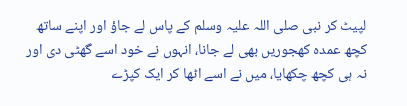لپیٹ کر نبی صلی اللہ علیہ وسلم کے پاس لے جاؤ اور اپنے ساتھ کچھ عمدہ کھجوریں بھی لے جانا، انہوں نے خود اسے گھٹی دی اور نہ ہی کچھ چکھایا، میں نے اسے اٹھا کر ایک کپڑے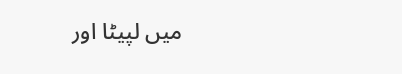میں لپیٹا اور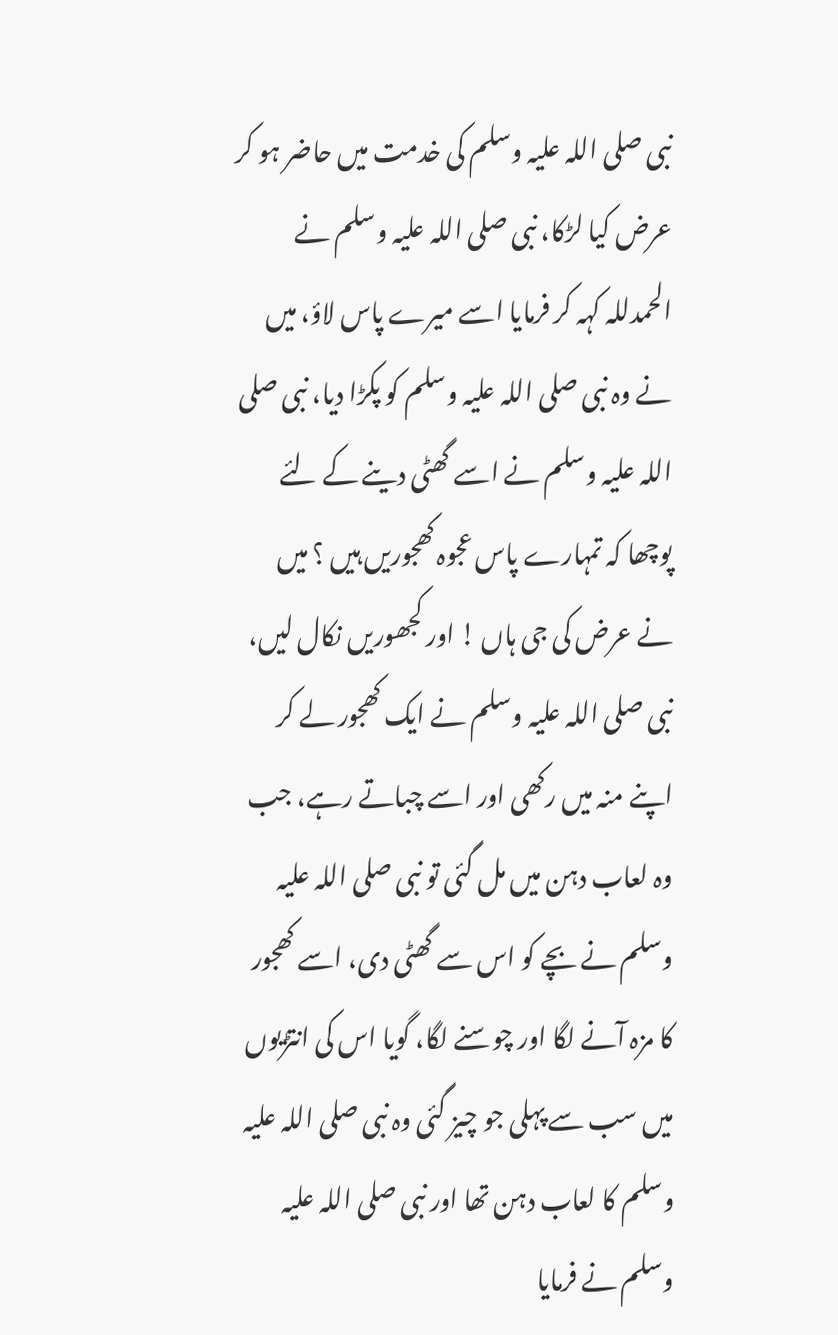نبی صلی اللہ علیہ وسلم کی خدمت میں حاضر ہو کر عرض کیا لڑکا، نبی صلی اللہ علیہ وسلم نے الحمدللہ کہہ کر فرمایا اسے میرے پاس لاؤ، میں نے وہ نبی صلی اللہ علیہ وسلم کو پکڑا دیا، نبی صلی اللہ علیہ وسلم نے اسے گھٹی دینے کے لئے پوچھا کہ تمہارے پاس عجوہ کھجوریں ہیں ؟ میں نے عرض کی جی ہاں ! اور کجھوریں نکال لیں، نبی صلی اللہ علیہ وسلم نے ایک کھجور لے کر اپنے منہ میں رکھی اور اسے چباتے رہے، جب وہ لعاب دہن میں مل گئی تو نبی صلی اللہ علیہ وسلم نے بچے کو اس سے گھٹی دی، اسے کھجور کا مزہ آنے لگا اور چوسنے لگا، گویا اس کی انتڑیوں میں سب سے پہلی جو چیز گئی وہ نبی صلی اللہ علیہ وسلم کا لعاب دہن تھا اور نبی صلی اللہ علیہ وسلم نے فرمایا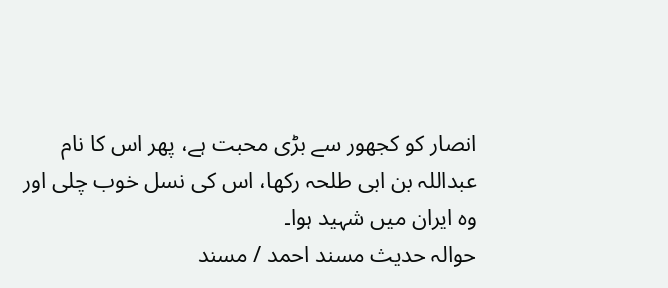انصار کو کجھور سے بڑی محبت ہے، پھر اس کا نام عبداللہ بن ابی طلحہ رکھا، اس کی نسل خوب چلی اور وہ ایران میں شہید ہوا۔
حوالہ حدیث مسند احمد / مسند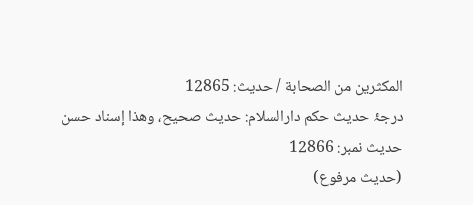المكثرين من الصحابة / حدیث: 12865
درجۂ حدیث حکم دارالسلام: حديث صحيح، وهذا إسناد حسن
حدیث نمبر: 12866
(حديث مرفوع)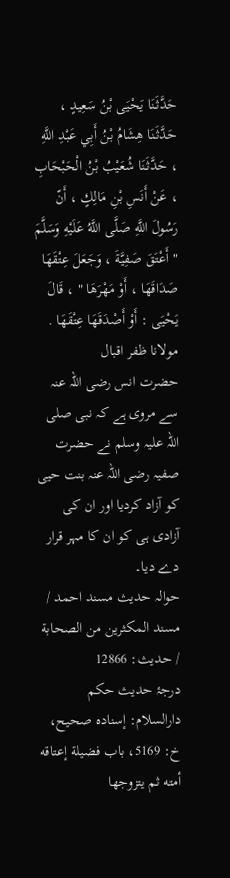حَدَّثَنَا يَحْيَى بْنُ سَعِيدٍ ، حَدَّثَنَا هِشَامُ بْنُ أَبِي عَبْدِ اللَّهِ ، حَدَّثَنَا شُعَيْبُ بْنُ الْحَبْحَابِ ، عَنْ أَنَسِ بْنِ مَالِكٍ ، أَنّ رَسُولَ اللَّهِ صَلَّى اللَّهُ عَلَيْهِ وَسَلَّمَ " أَعْتَقَ صَفِيَّةَ ، وَجَعَلَ عِتْقَهَا صَدَاقَهَا ، أَوْ مَهْرَهَا " ، قَالَ يَحْيَى : أَوْ أَصْدَقَهَا عِتْقَهَا .
مولانا ظفر اقبال
حضرت انس رضی اللہ عنہ سے مروی ہے کہ نبی صلی اللہ علیہ وسلم نے حضرت صفیہ رضی اللہ عنہ بنت حیی کو آزاد کردیا اور ان کی آزادی ہی کو ان کا مہر قرار دے دیا۔
حوالہ حدیث مسند احمد / مسند المكثرين من الصحابة / حدیث: 12866
درجۂ حدیث حکم دارالسلام: إسناده صحيح، خ: 5169، باب فضيلة إعتاقه أمته ثم يتزوجها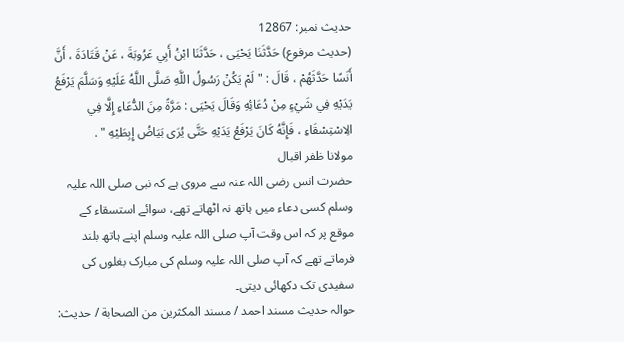حدیث نمبر: 12867
(حديث مرفوع) حَدَّثَنَا يَحْيَى ، حَدَّثَنَا ابْنُ أَبِي عَرُوبَةَ ، عَنْ قَتَادَةَ ، أَنَّ أَنَسًا حَدَّثَهُمْ ، قَالَ : " لَمْ يَكُنْ رَسُولُ اللَّهِ صَلَّى اللَّهُ عَلَيْهِ وَسَلَّمَ يَرْفَعُ يَدَيْهِ فِي شَيْءٍ مِنْ دُعَائِهِ وَقَالَ يَحْيَى : مَرَّةً مِنَ الدُّعَاءِ إِلَّا فِي الِاسْتِسْقَاءِ ، فَإِنَّهُ كَانَ يَرْفَعُ يَدَيْهِ حَتَّى يُرَى بَيَاضُ إِبِطَيْهِ " .
مولانا ظفر اقبال
حضرت انس رضی اللہ عنہ سے مروی ہے کہ نبی صلی اللہ علیہ وسلم کسی دعاء میں ہاتھ نہ اٹھاتے تھے، سوائے استسقاء کے موقع پر کہ اس وقت آپ صلی اللہ علیہ وسلم اپنے ہاتھ بلند فرماتے تھے کہ آپ صلی اللہ علیہ وسلم کی مبارک بغلوں کی سفیدی تک دکھائی دیتی۔
حوالہ حدیث مسند احمد / مسند المكثرين من الصحابة / حدیث: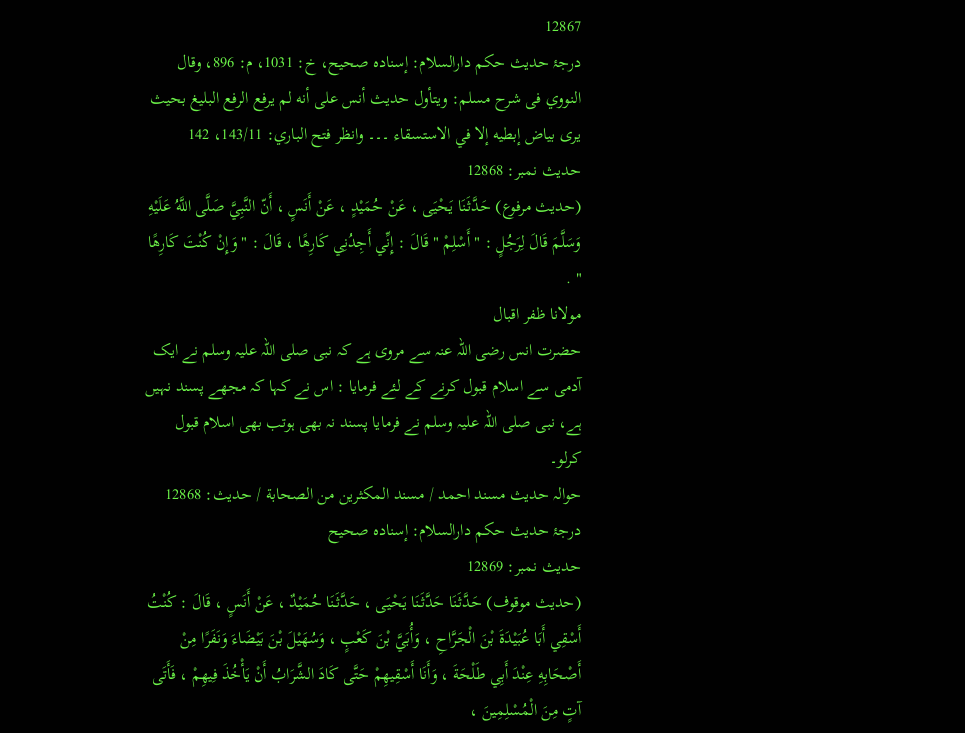12867
درجۂ حدیث حکم دارالسلام: إسناده صحيح، خ: 1031، م: 896، وقال النووي فى شرح مسلم: ويتأول حديث أنس على أنه لم يرفع الرفع البليغ بحيث يرى بياض إبطيه إلا في الاستسقاء ۔۔۔ وانظر فتح الباري: 143/11، 142
حدیث نمبر: 12868
(حديث مرفوع) حَدَّثَنَا يَحْيَى ، عَنْ حُمَيْدٍ ، عَنْ أَنَسٍ ، أَنّ النَّبِيَّ صَلَّى اللَّهُ عَلَيْهِ وَسَلَّمَ قَالَ لِرَجُلٍ : " أَسْلِمْ " قَالَ : إِنِّي أَجِدُنِي كَارِهًا ، قَالَ : " وَإِنْ كُنْتَ كَارِهًا " .
مولانا ظفر اقبال
حضرت انس رضی اللہ عنہ سے مروی ہے کہ نبی صلی اللہ علیہ وسلم نے ایک آدمی سے اسلام قبول کرنے کے لئے فرمایا : اس نے کہا کہ مجھے پسند نہیں ہے، نبی صلی اللہ علیہ وسلم نے فرمایا پسند نہ بھی ہوتب بھی اسلام قبول کرلو۔
حوالہ حدیث مسند احمد / مسند المكثرين من الصحابة / حدیث: 12868
درجۂ حدیث حکم دارالسلام: إسناده صحيح
حدیث نمبر: 12869
(حديث موقوف) حَدَّثَنَا حَدَّثَنَا يَحْيَى ، حَدَّثَنَا حُمَيْدٌ ، عَنْ أَنَسٍ ، قَالَ : كُنْتُ أَسْقِي أَبَا عُبَيْدَةَ بْنَ الْجَرَّاحِ ، وَأُبَيَّ بْنَ كَعْبٍ ، وَسُهَيْلَ بْنَ بَيْضَاءَ وَنَفَرًا مِنْ أَصْحَابِهِ عِنْدَ أَبِي طَلْحَةَ ، وَأَنَا أَسْقِيهِمْ حَتَّى كَادَ الشَّرَابُ أَنْ يَأْخُذَ فِيهِمْ ، فَأَتَى آتٍ مِنَ الْمُسْلِمِينَ ،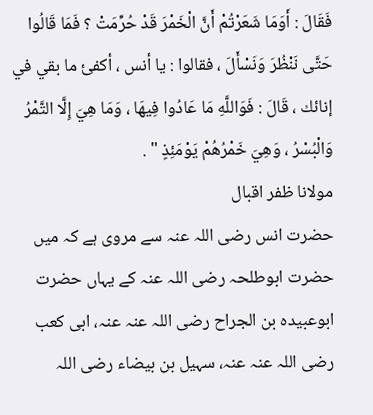فَقَالَ : أَوَمَا شَعَرْتُمْ أَنَّ الْخَمْرَ قَدْ حُرِّمَتْ ؟ فَمَا قَالُوا حَتَّى نَنْظُرَ وَنَسْأَلَ ، فقالوا : يا أنس ، أكفئ ما بقي في إنائك ، قَالَ : فَوَاللَّهِ مَا عَادُوا فِيهَا ، وَمَا هِيَ إِلَّا التَّمْرُ وَالْبُسْرُ ، وَهِيَ خَمْرُهُمْ يَوْمَئِذٍ " .
مولانا ظفر اقبال
حضرت انس رضی اللہ عنہ سے مروی ہے کہ میں حضرت ابوطلحہ رضی اللہ عنہ کے یہاں حضرت ابوعبیدہ بن الجراح رضی اللہ عنہ عنہ، ابی کعب رضی اللہ عنہ عنہ، سہیل بن بیضاء رضی اللہ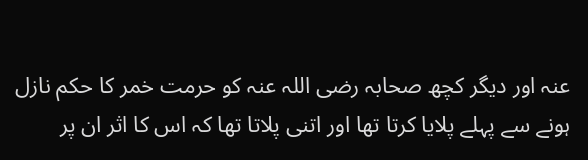عنہ اور دیگر کچھ صحابہ رضی اللہ عنہ کو حرمت خمر کا حکم نازل ہونے سے پہلے پلایا کرتا تھا اور اتنی پلاتا تھا کہ اس کا اثر ان پر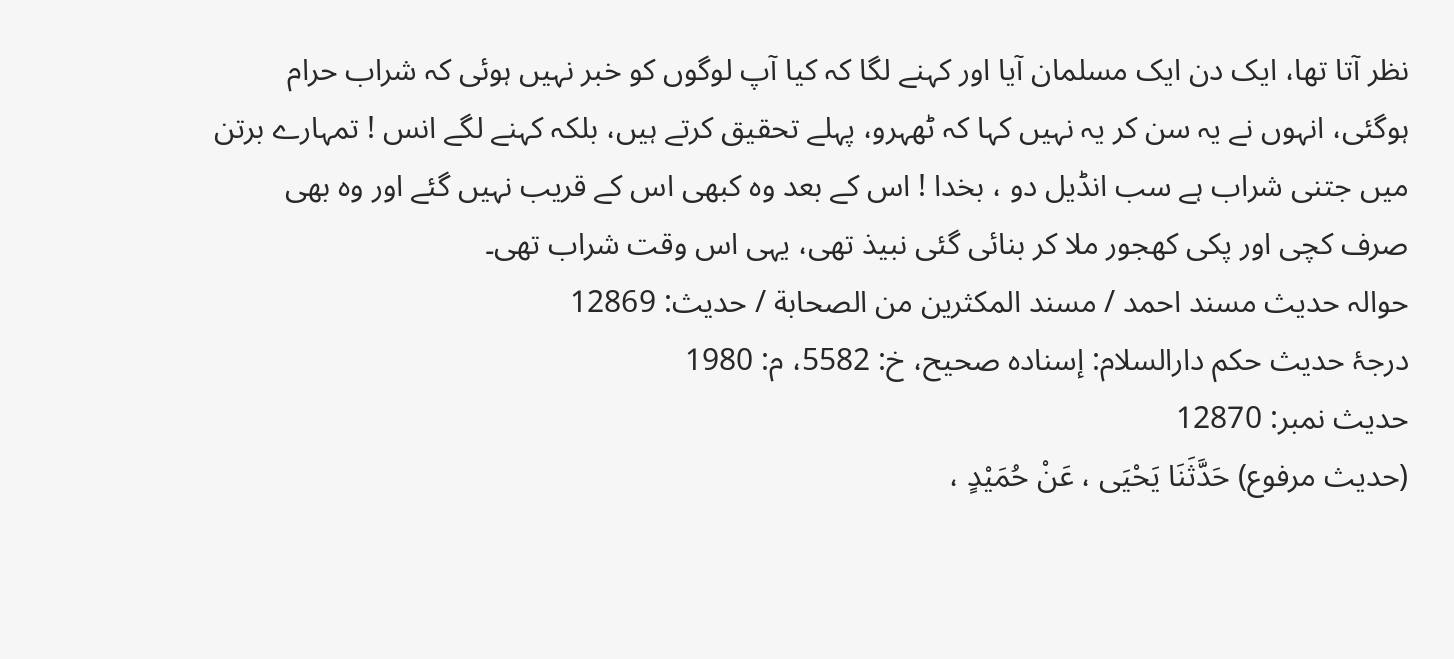نظر آتا تھا، ایک دن ایک مسلمان آیا اور کہنے لگا کہ کیا آپ لوگوں کو خبر نہیں ہوئی کہ شراب حرام ہوگئی، انہوں نے یہ سن کر یہ نہیں کہا کہ ٹھہرو، پہلے تحقیق کرتے ہیں، بلکہ کہنے لگے انس ! تمہارے برتن میں جتنی شراب ہے سب انڈیل دو ، بخدا ! اس کے بعد وہ کبھی اس کے قریب نہیں گئے اور وہ بھی صرف کچی اور پکی کھجور ملا کر بنائی گئی نبیذ تھی، یہی اس وقت شراب تھی۔
حوالہ حدیث مسند احمد / مسند المكثرين من الصحابة / حدیث: 12869
درجۂ حدیث حکم دارالسلام: إسناده صحيح، خ: 5582، م: 1980
حدیث نمبر: 12870
(حديث مرفوع) حَدَّثَنَا يَحْيَى ، عَنْ حُمَيْدٍ ،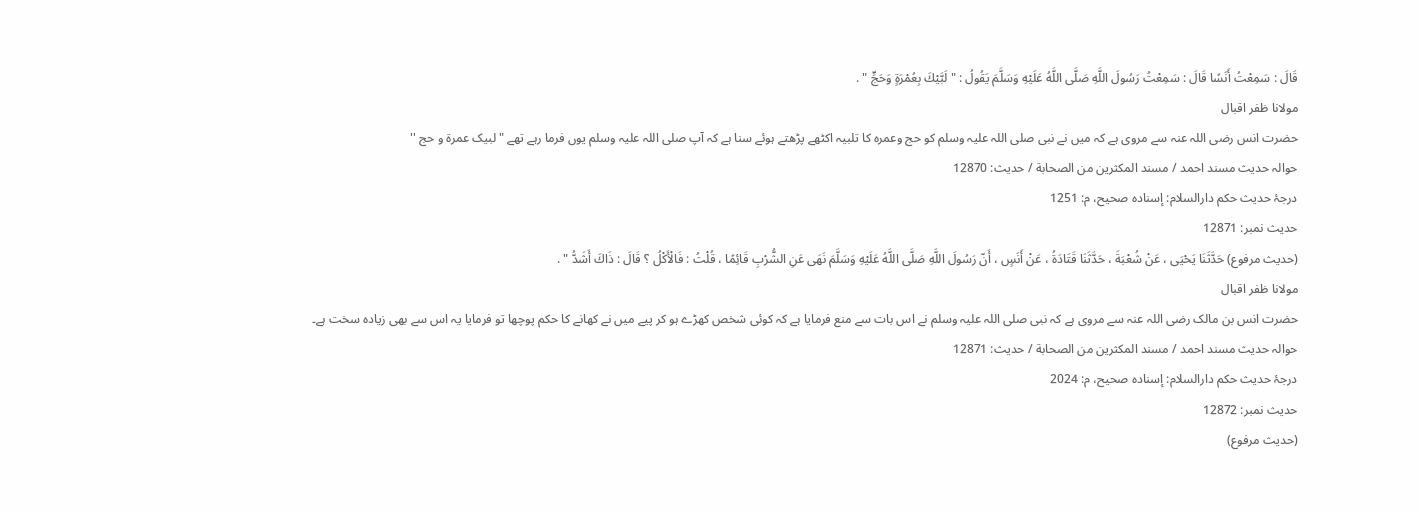قَالَ : سَمِعْتُ أَنَسًا قَالَ : سَمِعْتُ رَسُولَ اللَّهِ صَلَّى اللَّهُ عَلَيْهِ وَسَلَّمَ يَقُولُ : " لَبَّيْكَ بِعُمْرَةٍ وَحَجٍّ " .
مولانا ظفر اقبال
حضرت انس رضی اللہ عنہ سے مروی ہے کہ میں نے نبی صلی اللہ علیہ وسلم کو حج وعمرہ کا تلبیہ اکٹھے پڑھتے ہوئے سنا ہے کہ آپ صلی اللہ علیہ وسلم یوں فرما رہے تھے " لبیک عمرۃ و حج ''
حوالہ حدیث مسند احمد / مسند المكثرين من الصحابة / حدیث: 12870
درجۂ حدیث حکم دارالسلام: إسناده صحيح، م: 1251
حدیث نمبر: 12871
(حديث مرفوع) حَدَّثَنَا يَحْيَى ، عَنْ شُعْبَةَ ، حَدَّثَنَا قَتَادَةُ ، عَنْ أَنَسٍ ، أَنّ رَسُولَ اللَّهِ صَلَّى اللَّهُ عَلَيْهِ وَسَلَّمَ نَهَى عَنِ الشُّرْبِ قَائِمًا ، قُلْتُ : فَالْأَكْلُ ؟ قَالَ : ذَاكَ أَشَدُّ " .
مولانا ظفر اقبال
حضرت انس بن مالک رضی اللہ عنہ سے مروی ہے کہ نبی صلی اللہ علیہ وسلم نے اس بات سے منع فرمایا ہے کہ کوئی شخص کھڑے ہو کر پیے میں نے کھانے کا حکم پوچھا تو فرمایا یہ اس سے بھی زیادہ سخت ہے۔
حوالہ حدیث مسند احمد / مسند المكثرين من الصحابة / حدیث: 12871
درجۂ حدیث حکم دارالسلام: إسناده صحيح، م: 2024
حدیث نمبر: 12872
(حديث مرفوع)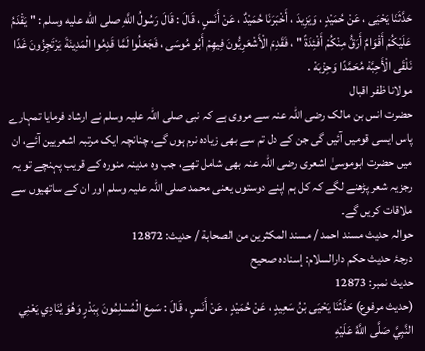حَدَّثَنَا يَحْيَى ، عَنْ حُمَيْدٍ ، وَيَزِيدَ ، أَخْبَرَنَا حُمَيْدٌ ، عَنْ أَنَسٍ ، قَالَ : قَالَ رَسُولُ اللَّهِ صلى الله عليه وسلم : " يَقْدَمُ عَلَيْكُمْ أَقْوَامٌ أَرَقُّ مِنْكُمْ أَفْئِدَةً " ، فَقَدِمَ الْأَشْعَرِيُّونَ فِيهِمْ أَبُو مُوسَى ، فَجَعَلُوا لَمَّا قَدِمُوا الْمَدِينَةَ يَرْتَجِزُونَ غَدًا نَلْقَى الْأَحِبَّهْ مُحَمَّدًا وَحِزْبَهْ .
مولانا ظفر اقبال
حضرت انس بن مالک رضی اللہ عنہ سے مروی ہے کہ نبی صلی اللہ علیہ وسلم نے ارشاد فرمایا تمہارے پاس ایسی قومیں آئیں گی جن کے دل تم سے بھی زیادہ نرم ہوں گے، چنانچہ ایک مرتبہ اشعریین آئے، ان میں حضرت ابوموسیٰ اشعری رضی اللہ عنہ بھی شامل تھے، جب وہ مدینہ منورہ کے قریب پہنچے تو یہ رجزیہ شعر پڑھنے لگے کہ کل ہم اپنے دوستوں یعنی محمد صلی اللہ علیہ وسلم اور ان کے ساتھیوں سے ملاقات کریں گے۔
حوالہ حدیث مسند احمد / مسند المكثرين من الصحابة / حدیث: 12872
درجۂ حدیث حکم دارالسلام: إسناده صحيح
حدیث نمبر: 12873
(حديث مرفوع) حَدَّثَنَا يَحْيَى بْنُ سَعِيدٍ ، عَنْ حُمَيْدٍ ، عَنْ أَنَسٍ ، قَالَ : سَمِعَ الْمُسْلِمُونَ بِبَدْرٍ وَهُوَ يُنَادِي يَعْنِي النَّبِيَّ صَلَّى اللَّهُ عَلَيْهِ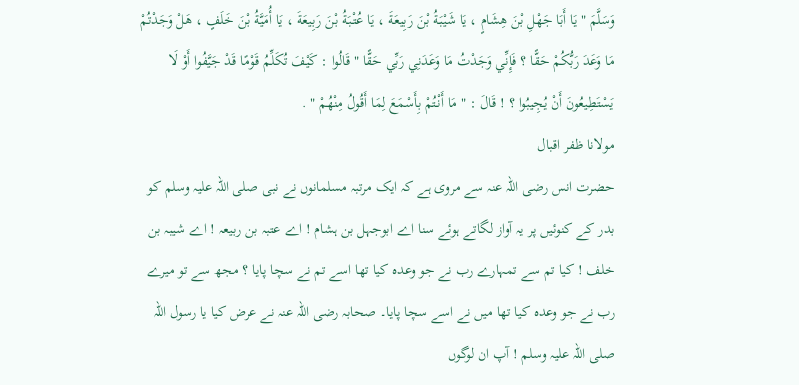وَسَلَّمَ " يَا أَبَا جَهْلِ بْنَ هِشَامٍ ، يَا شَيْبَةُ بْنَ رَبِيعَةَ ، يَا عُتْبَةُ بْنَ رَبِيعَةَ ، يَا أُمَيَّةُ بْنَ خَلَفٍ ، هَلْ وَجَدْتُمْ مَا وَعَدَ رَبُّكُمْ حَقًّا ؟ فَإِنِّي وَجَدْتُ مَا وَعَدَنِي رَبِّي حَقًّا " قَالُوا : كَيْفَ تُكَلِّمُ قَوْمًا قَدْ جَيَّفُوا أَوْ لَا يَسْتَطِيعُونَ أَنْ يُجِيبُوا ؟ ! قَالَ : " مَا أَنْتُمْ بِأَسْمَعَ لِمَا أَقُولُ مِنْهُمْ " .
مولانا ظفر اقبال
حضرت انس رضی اللہ عنہ سے مروی ہے کہ ایک مرتبہ مسلمانوں نے نبی صلی اللہ علیہ وسلم کو بدر کے کنوئیں پر یہ آواز لگاتے ہوئے سنا اے ابوجہل بن ہشام ! اے عتبہ بن ربیعہ ! اے شیبہ بن خلف ! کیا تم سے تمہارے رب نے جو وعدہ کیا تھا اسے تم نے سچا پایا ؟ مجھ سے تو میرے رب نے جو وعدہ کیا تھا میں نے اسے سچا پایا۔ صحابہ رضی اللہ عنہ نے عرض کیا یا رسول اللہ صلی اللہ علیہ وسلم ! آپ ان لوگوں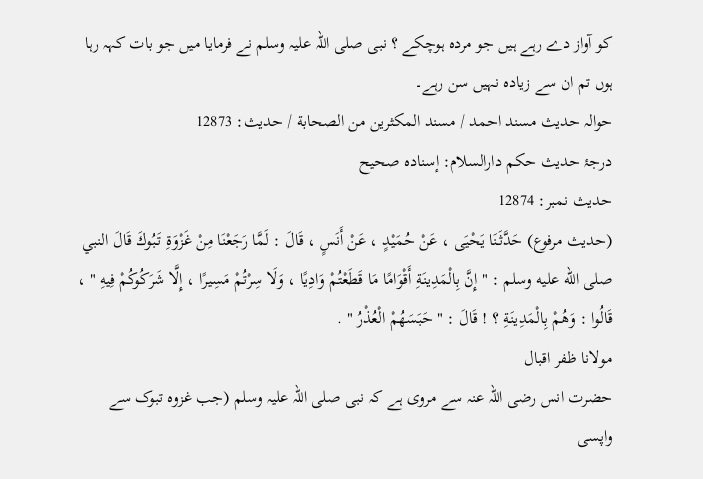کو آواز دے رہے ہیں جو مردہ ہوچکے ؟ نبی صلی اللہ علیہ وسلم نے فرمایا میں جو بات کہہ رہا ہوں تم ان سے زیادہ نہیں سن رہے۔
حوالہ حدیث مسند احمد / مسند المكثرين من الصحابة / حدیث: 12873
درجۂ حدیث حکم دارالسلام: إسناده صحيح
حدیث نمبر: 12874
(حديث مرفوع) حَدَّثَنَا يَحْيَى ، عَنْ حُمَيْدٍ ، عَنْ أَنَسٍ ، قَالَ : لَمَّا رَجَعْنَا مِنْ غَزْوَةِ تَبُوكَ قَالَ النبي صلى الله عليه وسلم : " إِنَّ بِالْمَدِينَةِ أَقْوَامًا مَا قَطَعْتُمْ وَادِيًا ، وَلَا سِرْتُمْ مَسِيرًا ، إِلَّا شَرَكُوكُمْ فِيهِ " ، قَالُوا : وَهُمْ بِالْمَدِينَةِ ؟ ! قَالَ : " حَبَسَهُمْ الْعُذْرُ " .
مولانا ظفر اقبال
حضرت انس رضی اللہ عنہ سے مروی ہے کہ نبی صلی اللہ علیہ وسلم (جب غزوہ تبوک سے واپسی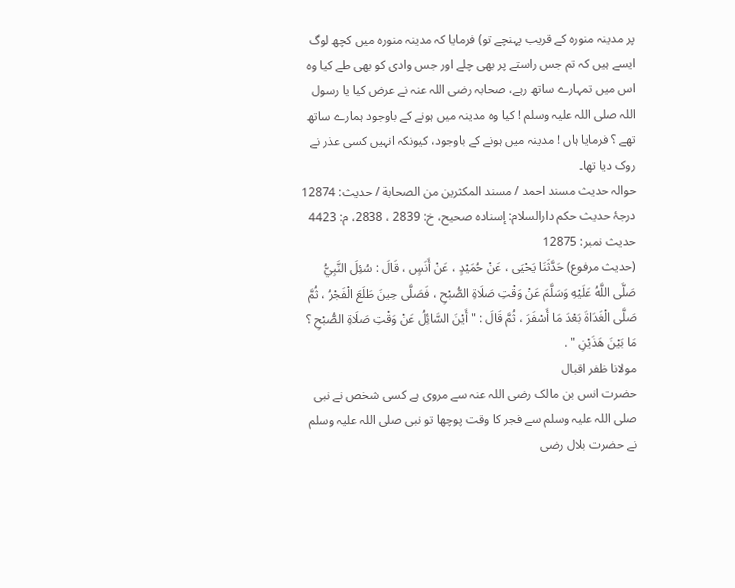پر مدینہ منورہ کے قریب پہنچے تو) فرمایا کہ مدینہ منورہ میں کچھ لوگ ایسے ہیں کہ تم جس راستے پر بھی چلے اور جس وادی کو بھی طے کیا وہ اس میں تمہارے ساتھ رہے، صحابہ رضی اللہ عنہ نے عرض کیا یا رسول اللہ صلی اللہ علیہ وسلم ! کیا وہ مدینہ میں ہونے کے باوجود ہمارے ساتھ تھے ؟ فرمایا ہاں ! مدینہ میں ہونے کے باوجود، کیونکہ انہیں کسی عذر نے روک دیا تھا۔
حوالہ حدیث مسند احمد / مسند المكثرين من الصحابة / حدیث: 12874
درجۂ حدیث حکم دارالسلام: إسناده صحيح، خ: 2839 ، 2838، م: 4423
حدیث نمبر: 12875
(حديث مرفوع) حَدَّثَنَا يَحْيَى ، عَنْ حُمَيْدٍ ، عَنْ أَنَسٍ ، قَالَ : سُئِلَ النَّبِيُّ صَلَّى اللَّهُ عَلَيْهِ وَسَلَّمَ عَنْ وَقْتِ صَلَاةِ الصُّبْحِ ، فَصَلَّى حِينَ طَلَعَ الْفَجْرُ ، ثُمَّ صَلَّى الْغَدَاةَ بَعْدَ مَا أَسْفَرَ ، ثُمَّ قَالَ : " أَيْنَ السَّائِلُ عَنْ وَقْتِ صَلَاةِ الصُّبْحِ ؟ مَا بَيْنَ هَذَيْنِ " .
مولانا ظفر اقبال
حضرت انس بن مالک رضی اللہ عنہ سے مروی ہے کسی شخص نے نبی صلی اللہ علیہ وسلم سے فجر کا وقت پوچھا تو نبی صلی اللہ علیہ وسلم نے حضرت بلال رضی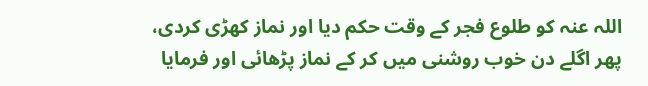اللہ عنہ کو طلوع فجر کے وقت حکم دیا اور نماز کھڑی کردی، پھر اگلے دن خوب روشنی میں کر کے نماز پڑھائی اور فرمایا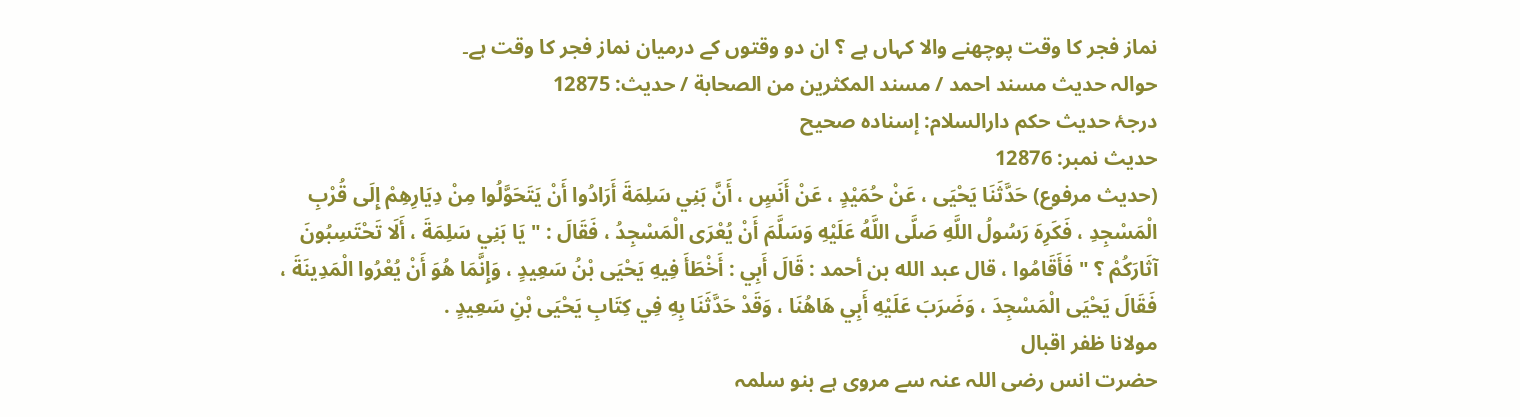نماز فجر کا وقت پوچھنے والا کہاں ہے ؟ ان دو وقتوں کے درمیان نماز فجر کا وقت ہے۔
حوالہ حدیث مسند احمد / مسند المكثرين من الصحابة / حدیث: 12875
درجۂ حدیث حکم دارالسلام: إسناده صحيح
حدیث نمبر: 12876
(حديث مرفوع) حَدَّثَنَا يَحْيَى ، عَنْ حُمَيْدٍ ، عَنْ أَنَسٍ ، أَنَّ بَنِي سَلِمَةَ أَرَادُوا أَنْ يَتَحَوَّلُوا مِنْ دِيَارِهِمْ إِلَى قُرْبِ الْمَسْجِدِ ، فَكَرِهَ رَسُولُ اللَّهِ صَلَّى اللَّهُ عَلَيْهِ وَسَلَّمَ أَنْ يُعْرَى الْمَسْجِدُ ، فَقَالَ : " يَا بَنِي سَلِمَةَ ، أَلَا تَحْتَسِبُونَ آثَارَكُمْ ؟ " فَأَقَامُوا ، قال عبد الله بن أحمد : قَالَ أَبِي : أَخْطَأَ فِيهِ يَحْيَى بْنُ سَعِيدٍ ، وَإِنَّمَا هُوَ أَنْ يُعْرُوا الْمَدِينَةَ ، فَقَالَ يَحْيَى الْمَسْجِدَ ، وَضَرَبَ عَلَيْهِ أَبِي هَاهُنَا ، وَقَدْ حَدَّثَنَا بِهِ فِي كِتَابِ يَحْيَى بْنِ سَعِيدٍ .
مولانا ظفر اقبال
حضرت انس رضی اللہ عنہ سے مروی ہے بنو سلمہ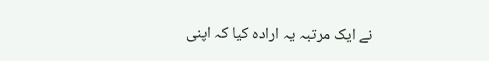نے ایک مرتبہ یہ ارادہ کیا کہ اپنی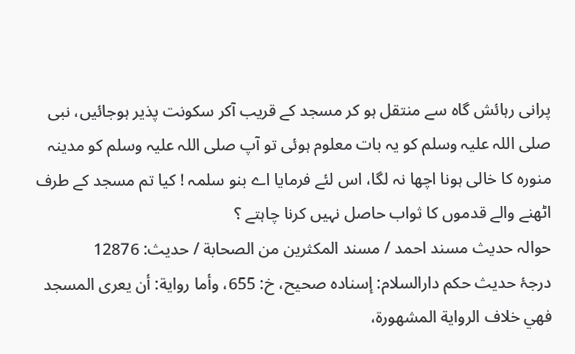پرانی رہائش گاہ سے منتقل ہو کر مسجد کے قریب آکر سکونت پذیر ہوجائیں، نبی صلی اللہ علیہ وسلم کو یہ بات معلوم ہوئی تو آپ صلی اللہ علیہ وسلم کو مدینہ منورہ کا خالی ہونا اچھا نہ لگا، اس لئے فرمایا اے بنو سلمہ ! کیا تم مسجد کے طرف اٹھنے والے قدموں کا ثواب حاصل نہیں کرنا چاہتے ؟
حوالہ حدیث مسند احمد / مسند المكثرين من الصحابة / حدیث: 12876
درجۂ حدیث حکم دارالسلام: إسناده صحيح، خ: 655، وأما رواية: أن يعری المسجد فهي خلاف الرواية المشهورة،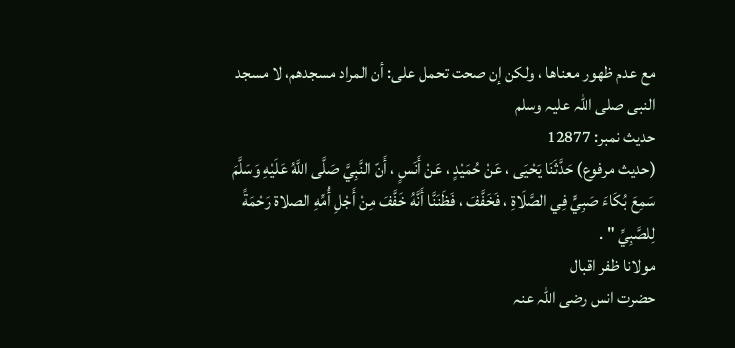مع عدم ظهور معناها ، ولكن إن صحت تحمل على: أن المراد مسجدهم، لا مسجد النبى صلی اللہ علیہ وسلم
حدیث نمبر: 12877
(حديث مرفوع) حَدَّثَنَا يَحْيَى ، عَنْ حُمَيْدٍ ، عَنْ أَنَسٍ ، أَنّ النَّبِيَّ صَلَّى اللَّهُ عَلَيْهِ وَسَلَّمَ سَمِعَ بُكَاءَ صَبِيٍّ فِي الصَّلَاةِ ، فَخَفَّفَ ، فَظَنَنَّا أَنَّهُ خَفَّفَ مِنْ أَجْلِ أُمِّهِ الصلاة رَحْمَةً لِلصَّبِيِّ " .
مولانا ظفر اقبال
حضرت انس رضی اللہ عنہ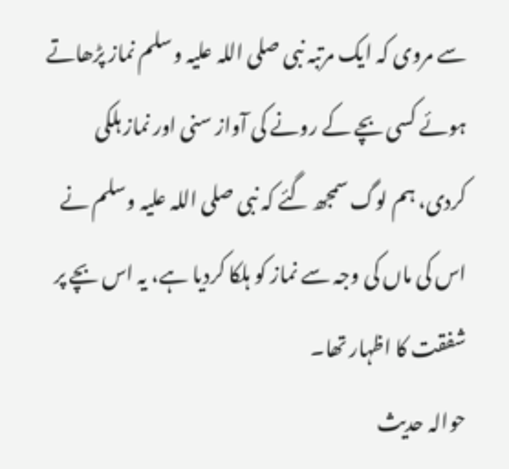سے مروی کہ ایک مرتبہ نبی صلی اللہ علیہ وسلم نماز پڑھاتے ہوئے کسی بچے کے رونے کی آواز سنی اور نماز ہلکی کردی، ہم لوگ سمجھ گئے کہ نبی صلی اللہ علیہ وسلم نے اس کی ماں کی وجہ سے نماز کو ہلکا کردیا ہے، یہ اس بچے پر شفقت کا اظہار تھا۔
حوالہ حدیث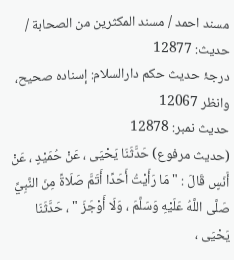مسند احمد / مسند المكثرين من الصحابة / حدیث: 12877
درجۂ حدیث حکم دارالسلام: إسناده صحيح، وانظر 12067
حدیث نمبر: 12878
(حديث مرفوع) حَدَّثَنَا يَحْيَى ، عَنْ حُمَيْدٍ ، عَنْ أَنَسٍ قَالَ : " مَا رَأَيْتُ أَحَدًا أَتَمَّ صَلَاةً مِنَ النَّبِيِّ صَلَّى اللَّهُ عَلَيْهِ وَسَلَّمَ ، وَلَا أَوْجَزَ " ، حَدَّثَنَا يَحْيَى ،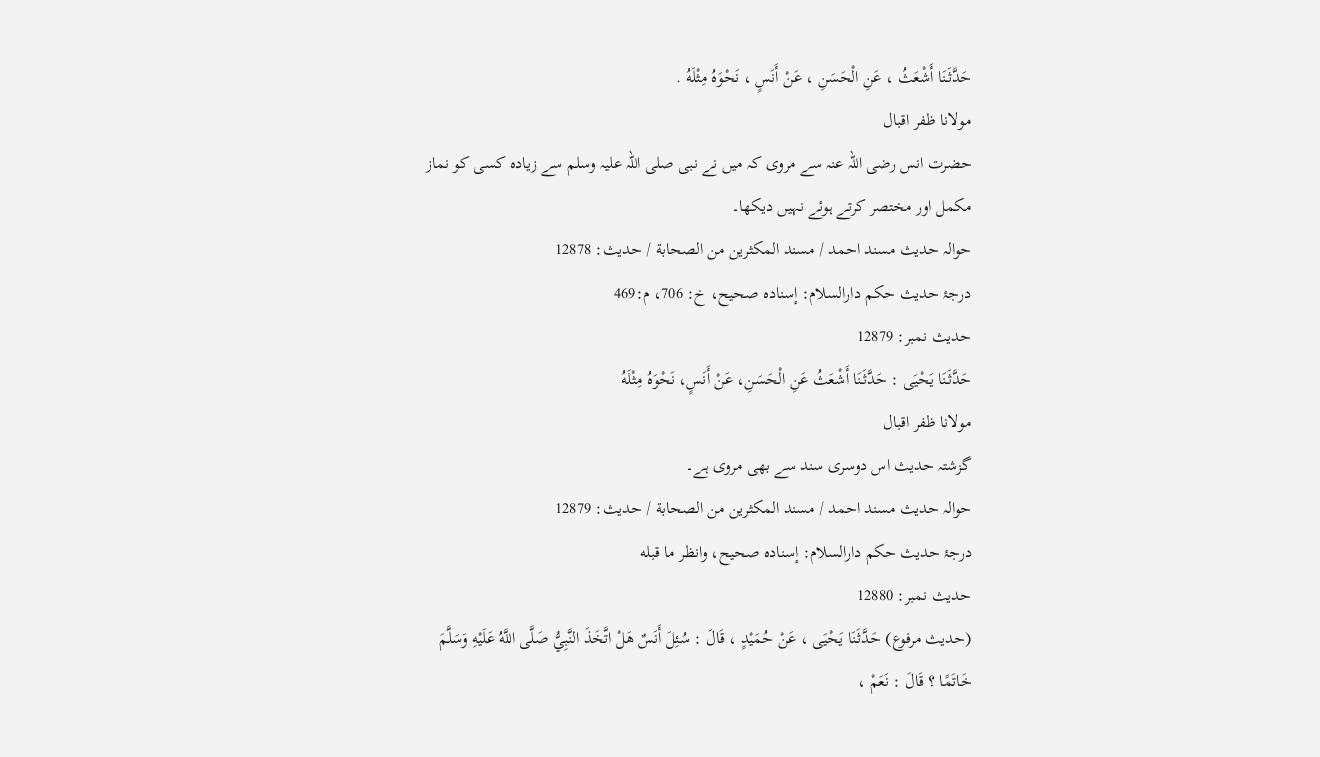حَدَّثَنَا أَشْعَثُ ، عَنِ الْحَسَنِ ، عَنْ أَنَسٍ ، نَحْوَهُ مِثْلَهُ .
مولانا ظفر اقبال
حضرت انس رضی اللہ عنہ سے مروی کہ میں نے نبی صلی اللہ علیہ وسلم سے زیادہ کسی کو نماز مکمل اور مختصر کرتے ہوئے نہیں دیکھا۔
حوالہ حدیث مسند احمد / مسند المكثرين من الصحابة / حدیث: 12878
درجۂ حدیث حکم دارالسلام: إسناده صحيح، خ: 706، م:469
حدیث نمبر: 12879
حَدَّثَنَا يَحْيَى : حَدَّثَنَا أَشْعَثُ عَنِ الْحَسَنِ، عَنْ أَنَسٍ، نَحْوَهُ مِثْلَهُ
مولانا ظفر اقبال
گزشتہ حدیث اس دوسری سند سے بھی مروی ہے۔
حوالہ حدیث مسند احمد / مسند المكثرين من الصحابة / حدیث: 12879
درجۂ حدیث حکم دارالسلام: إسناده صحيح، وانظر ما قبله
حدیث نمبر: 12880
(حديث مرفوع) حَدَّثَنَا يَحْيَى ، عَنْ حُمَيْدٍ ، قَالَ : سُئِلَ أَنَسٌ هَلْ اتَّخَذَ النَّبِيُّ صَلَّى اللَّهُ عَلَيْهِ وَسَلَّمَ خَاتَمًا ؟ قَالَ : نَعَمْ ،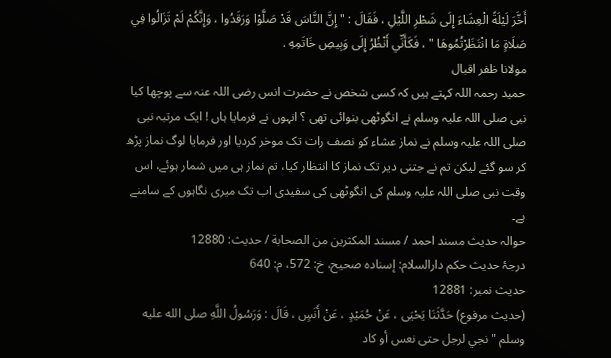أَخَّرَ لَيْلَةً الْعِشَاءَ إِلَى شَطْرِ اللَّيْلِ ، فَقَالَ : " إِنَّ النَّاسَ قَدْ صَلَّوْا وَرَقَدُوا ، وَإِنَّكُمْ لَمْ تَزَالُوا فِي صَلَاةٍ مَا انْتَظَرْتُمُوهَا " ، فَكَأَنِّي أَنْظُرُ إِلَى وَبِيصِ خَاتَمِهِ .
مولانا ظفر اقبال
حمید رحمہ اللہ کہتے ہیں کہ کسی شخص نے حضرت انس رضی اللہ عنہ سے پوچھا کیا نبی صلی اللہ علیہ وسلم نے انگوٹھی بنوائی تھی ؟ انہوں نے فرمایا ہاں ! ایک مرتبہ نبی صلی اللہ علیہ وسلم نے نماز عشاء کو نصف رات تک موخر کردیا اور فرمایا لوگ نماز پڑھ کر سو گئے لیکن تم نے جتنی دیر تک نماز کا انتظار کیا، تم نماز ہی میں شمار ہوئے، اس وقت نبی صلی اللہ علیہ وسلم کی انگوٹھی کی سفیدی اب تک میری نگاہوں کے سامنے ہے۔
حوالہ حدیث مسند احمد / مسند المكثرين من الصحابة / حدیث: 12880
درجۂ حدیث حکم دارالسلام: إسناده صحيح، خ: 572، م: 640
حدیث نمبر: 12881
(حديث مرفوع) حَدَّثَنَا يَحْيَى ، عَنْ حُمَيْدٍ ، عَنْ أَنَسٍ ، قَالَ : وَرَسُولُ اللَّهِ صلى الله عليه وسلم " نجي لرجل حتى نعس أو كاد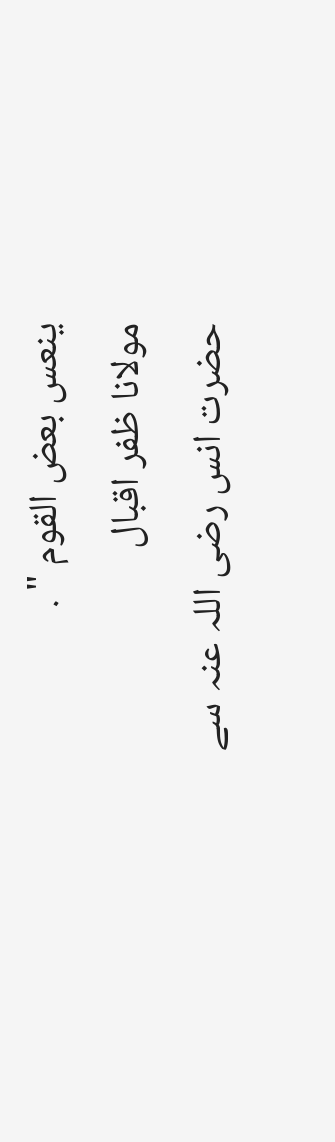ينعس بعض القوم " .
مولانا ظفر اقبال
حضرت انس رضی اللہ عنہ سے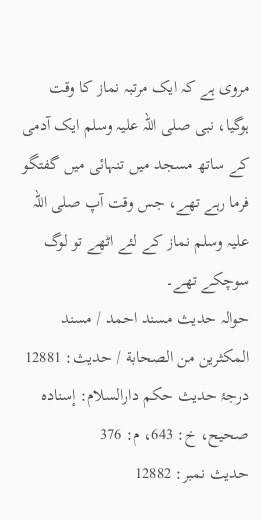مروی ہے کہ ایک مرتبہ نماز کا وقت ہوگیا، نبی صلی اللہ علیہ وسلم ایک آدمی کے ساتھ مسجد میں تنہائی میں گفتگو فرما رہے تھے، جس وقت آپ صلی اللہ علیہ وسلم نماز کے لئے اٹھے تو لوگ سوچکے تھے۔
حوالہ حدیث مسند احمد / مسند المكثرين من الصحابة / حدیث: 12881
درجۂ حدیث حکم دارالسلام: إسناده صحيح، خ: 643، م: 376
حدیث نمبر: 12882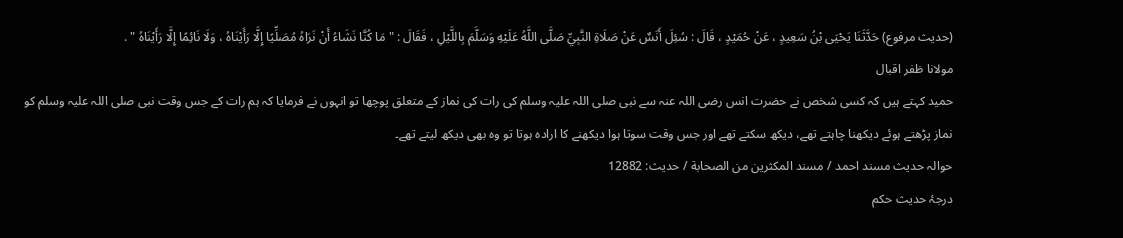(حديث مرفوع) حَدَّثَنَا يَحْيَى بْنُ سَعِيدٍ ، عَنْ حُمَيْدٍ ، قَالَ : سُئِلَ أَنَسٌ عَنْ صَلَاةِ النَّبِيِّ صَلَّى اللَّهُ عَلَيْهِ وَسَلَّمَ بِاللَّيْلِ ، فَقَالَ : " مَا كُنَّا نَشَاءُ أَنْ نَرَاهُ مُصَلِّيًا إِلَّا رَأَيْنَاهُ ، وَلَا نَائِمًا إِلَّا رَأَيْنَاهُ " .
مولانا ظفر اقبال
حمید کہتے ہیں کہ کسی شخص نے حضرت انس رضی اللہ عنہ سے نبی صلی اللہ علیہ وسلم کی رات کی نماز کے متعلق پوچھا تو انہوں نے فرمایا کہ ہم رات کے جس وقت نبی صلی اللہ علیہ وسلم کو نماز پڑھتے ہوئے دیکھنا چاہتے تھے، دیکھ سکتے تھے اور جس وقت سوتا ہوا دیکھنے کا ارادہ ہوتا تو وہ بھی دیکھ لیتے تھے۔
حوالہ حدیث مسند احمد / مسند المكثرين من الصحابة / حدیث: 12882
درجۂ حدیث حکم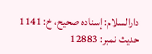دارالسلام: إسناده صحيح، خ: 1141
حدیث نمبر: 12883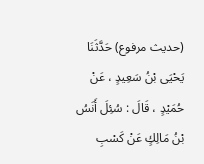(حديث مرفوع) حَدَّثَنَا يَحْيَى بْنُ سَعِيدٍ ، عَنْ حُمَيْدٍ ، قَالَ : سُئِلَ أَنَسُ بْنُ مَالِكٍ عَنْ كَسْبِ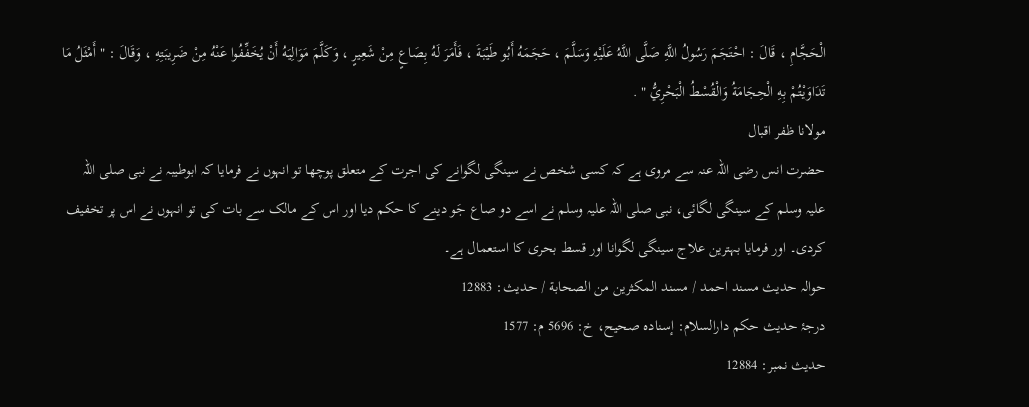الْحَجَّامِ ، قَالَ : احْتَجَمَ رَسُولُ اللَّهِ صَلَّى اللَّهُ عَلَيْهِ وَسَلَّمَ ، حَجَمَهُ أَبُو طَيْبَةَ ، فَأَمَرَ لَهُ بِصَاعٍ مِنْ شَعِيرٍ ، وَكَلَّمَ مَوَالِيَهُ أَنْ يُخَفِّفُوا عَنْهُ مِنْ ضَرِيبَتِهِ ، وَقَالَ : " أَمْثَلُ مَا تَدَاوَيْتُمْ بِهِ الْحِجَامَةُ وَالْقُسْطُ الْبَحْرِيُّ " .
مولانا ظفر اقبال
حضرت انس رضی اللہ عنہ سے مروی ہے کہ کسی شخص نے سینگی لگوانے کی اجرت کے متعلق پوچھا تو انہوں نے فرمایا کہ ابوطیبہ نے نبی صلی اللہ علیہ وسلم کے سینگی لگائی، نبی صلی اللہ علیہ وسلم نے اسے دو صاع جَو دینے کا حکم دیا اور اس کے مالک سے بات کی تو انہوں نے اس پر تخفیف کردی۔ اور فرمایا بہترین علاج سینگی لگوانا اور قسط بحری کا استعمال ہے۔
حوالہ حدیث مسند احمد / مسند المكثرين من الصحابة / حدیث: 12883
درجۂ حدیث حکم دارالسلام: إسناده صحيح، خ: 5696 م: 1577
حدیث نمبر: 12884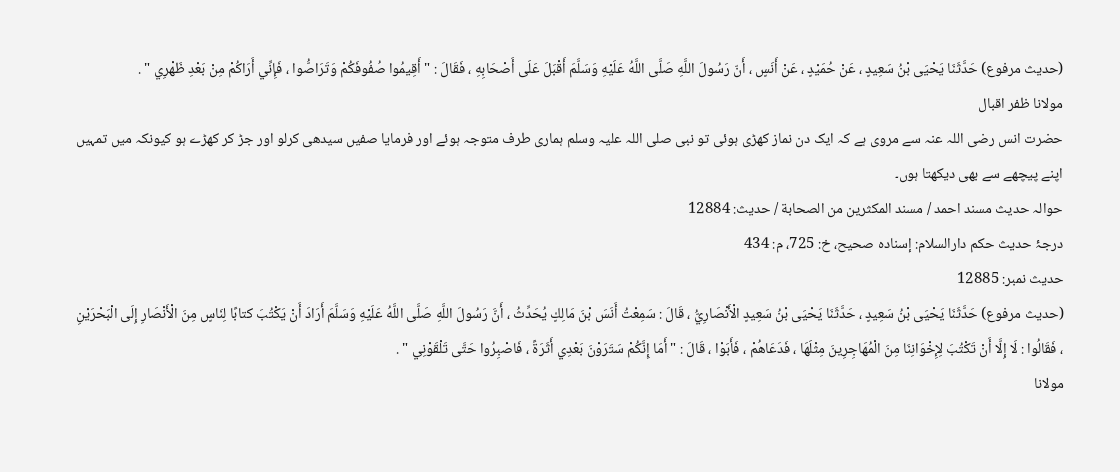(حديث مرفوع) حَدَّثَنَا يَحْيَى بْنُ سَعِيدٍ ، عَنْ حُمَيْدٍ ، عَنْ أَنَسٍ ، أَنّ رَسُولَ اللَّهِ صَلَّى اللَّهُ عَلَيْهِ وَسَلَّمَ أَقْبَلَ عَلَى أَصْحَابِهِ ، فَقَالَ : " أَقِيمُوا صُفُوفَكُمْ وَتَرَاصُّوا ، فَإِنِّي أَرَاكُمْ مِنْ بَعْدِ ظَهْرِي " .
مولانا ظفر اقبال
حضرت انس رضی اللہ عنہ سے مروی ہے کہ ایک دن نماز کھڑی ہوئی تو نبی صلی اللہ علیہ وسلم ہماری طرف متوجہ ہوئے اور فرمایا صفیں سیدھی کرلو اور جڑ کر کھڑے ہو کیونکہ میں تمہیں اپنے پیچھے سے بھی دیکھتا ہوں۔
حوالہ حدیث مسند احمد / مسند المكثرين من الصحابة / حدیث: 12884
درجۂ حدیث حکم دارالسلام: إسناده صحيح، خ: 725، م: 434
حدیث نمبر: 12885
(حديث مرفوع) حَدَّثَنَا يَحْيَى بْنُ سَعِيدٍ ، حَدَّثَنَا يَحْيَى بْنُ سَعِيدٍ الْأَنْصَارِيُّ ، قَالَ : سَمِعْتُ أَنَسَ بْنَ مَالِكٍ يُحَدِّثُ ، أَنَّ رَسُولَ اللَّهِ صَلَّى اللَّهُ عَلَيْهِ وَسَلَّمَ أَرَادَ أَنْ يَكْتُبَ كتابًا لِنَاسٍ مِنَ الْأَنْصَارِ إِلَى الْبَحْرَيْنِ ، فَقَالُوا : لَا إِلَّا أَنْ تَكْتُبَ لِإِخْوَانِنَا مِنَ الْمُهَاجِرِينَ مِثْلَهَا ، فَدَعَاهُمْ ، فَأَبَوْا ، قَالَ : " أَمَا إِنَّكُمْ سَتَرَوْنَ بَعْدِي أَثَرَةً ، فَاصْبِرُوا حَتَّى تَلْقَوْنِي " .
مولانا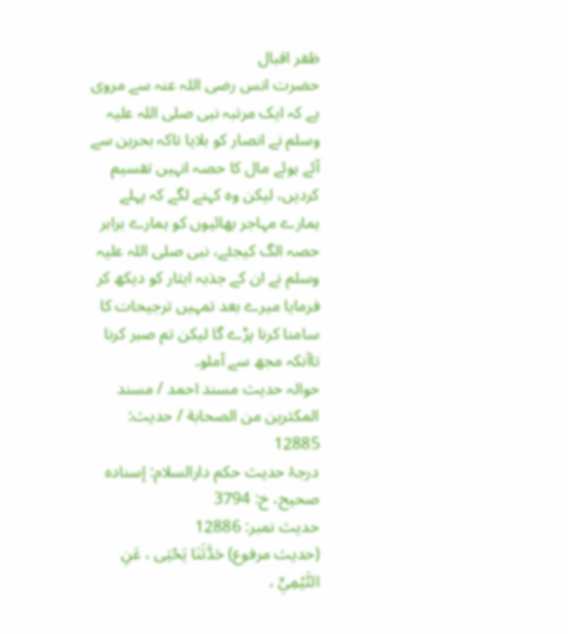ظفر اقبال
حضرت انس رضی اللہ عنہ سے مروی ہے کہ ایک مرتبہ نبی صلی اللہ علیہ وسلم نے انصار کو بلایا تاکہ بحرین سے آئے ہوئے مال کا حصہ انہیں تقسیم کردیں، لیکن وہ کہنے لگے کہ پہلے ہمارے مہاجر بھائیوں کو ہمارے برابر حصہ الگ کیجئے، نبی صلی اللہ علیہ وسلم نے ان کے جذبہ ایثار کو دیکھ کر فرمایا میرے بعد تمہیں ترجیحات کا سامنا کرنا پڑے گا لیکن تم صبر کرنا تاآنکہ مجھ سے آملو۔
حوالہ حدیث مسند احمد / مسند المكثرين من الصحابة / حدیث: 12885
درجۂ حدیث حکم دارالسلام: إسناده صحيح، خ: 3794
حدیث نمبر: 12886
(حديث مرفوع) حَدَّثَنَا يَحْيَى ، عَنِ التَّيْمِيِّ ،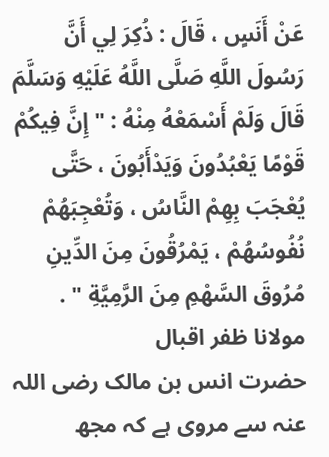عَنْ أَنَسٍ ، قَالَ : ذُكِرَ لِي أَنَّ رَسُولَ اللَّهِ صَلَّى اللَّهُ عَلَيْهِ وَسَلَّمَ قَالَ وَلَمْ أَسْمَعْهُ مِنْهُ : " إِنَّ فِيكُمْ قَوْمًا يَعْبُدُونَ وَيَدْأَبُونَ ، حَتَّى يُعْجَبَ بِهِمْ النَّاسُ ، وَتُعْجِبَهُمْ نُفُوسُهُمْ ، يَمْرُقُونَ مِنَ الدِّينِ مُرُوقَ السَّهْمِ مِنَ الرَّمِيَّةِ " .
مولانا ظفر اقبال
حضرت انس بن مالک رضی اللہ عنہ سے مروی ہے کہ مجھ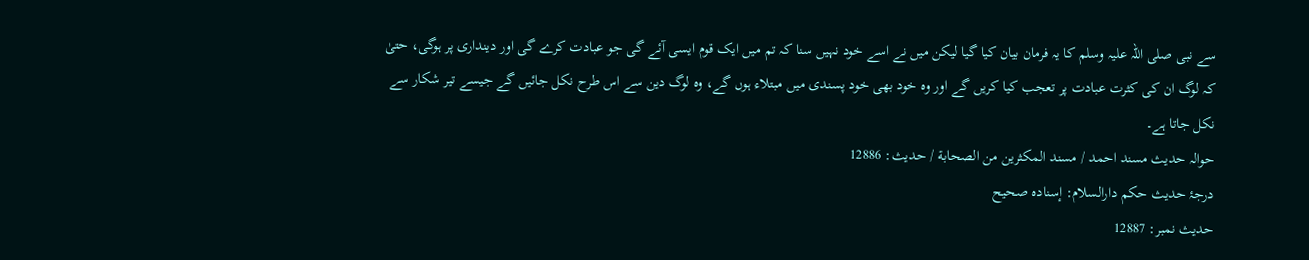سے نبی صلی اللہ علیہ وسلم کا یہ فرمان بیان کیا گیا لیکن میں نے اسے خود نہیں سنا کہ تم میں ایک قوم ایسی آئے گی جو عبادت کرے گی اور دینداری پر ہوگی، حتیٰ کہ لوگ ان کی کثرت عبادت پر تعجب کیا کریں گے اور وہ خود بھی خود پسندی میں مبتلاء ہوں گے، وہ لوگ دین سے اس طرح نکل جائیں گے جیسے تیر شکار سے نکل جاتا ہے۔
حوالہ حدیث مسند احمد / مسند المكثرين من الصحابة / حدیث: 12886
درجۂ حدیث حکم دارالسلام: إسناده صحيح
حدیث نمبر: 12887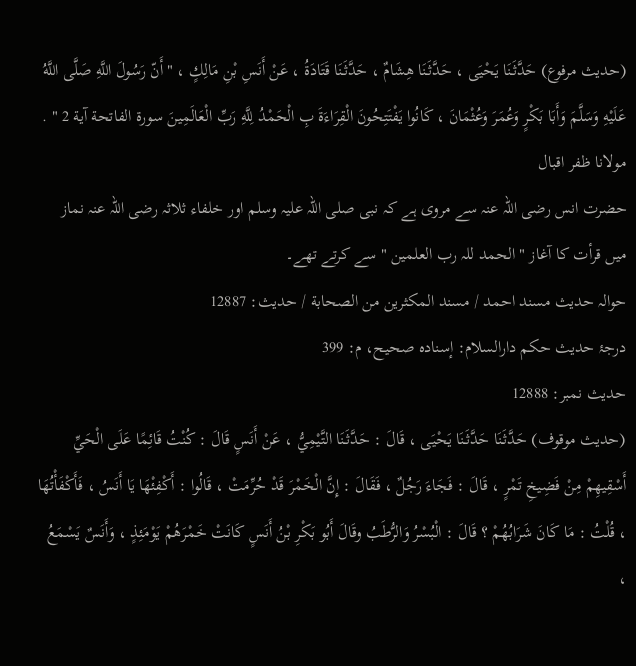(حديث مرفوع) حَدَّثَنَا يَحْيَى ، حَدَّثَنَا هِشَامٌ ، حَدَّثَنَا قَتَادَةُ ، عَنْ أَنَسِ بْنِ مَالِكٍ ، " أَنّ رَسُولَ اللَّهِ صَلَّى اللَّهُ عَلَيْهِ وَسَلَّمَ وَأَبَا بَكْرٍ وَعُمَرَ وَعُثْمَانَ ، كَانُوا يَفْتَتِحُونَ الْقِرَاءَةَ بِ الْحَمْدُ لِلَّهِ رَبِّ الْعَالَمِينَ سورة الفاتحة آية 2 " .
مولانا ظفر اقبال
حضرت انس رضی اللہ عنہ سے مروی ہے کہ نبی صلی اللہ علیہ وسلم اور خلفاء ثلاثہ رضی اللہ عنہ نماز میں قرأت کا آغاز " الحمد للہ رب العلمین " سے کرتے تھے۔
حوالہ حدیث مسند احمد / مسند المكثرين من الصحابة / حدیث: 12887
درجۂ حدیث حکم دارالسلام: إسناده صحيح، م: 399
حدیث نمبر: 12888
(حديث موقوف) حَدَّثَنَا حَدَّثَنَا يَحْيَى ، قَالَ : حَدَّثَنَا التَّيْمِيُّ ، عَنْ أَنَسٍ قَالَ : كُنْتُ قَائِمًا عَلَى الْحَيِّ أَسْقِيهِمْ مِنْ فَضِيخِ تَمْرٍ ، قَالَ : فَجَاءَ رَجُلٌ ، فَقَالَ : إِنَّ الْخَمْرَ قَدْ حُرِّمَتْ ، قَالُوا : أَكْفِئْهَا يَا أَنَسُ ، فَأَكْفَأْتُهَا ، قُلْتُ : مَا كَانَ شَرَابُهُمْ ؟ قَالَ : الْبُسْرُ وَالرُّطَبُ وقَالَ أَبُو بَكْرِ بْنُ أَنَسٍ كَانَتْ خَمْرَهُمْ يَوْمَئِذٍ ، وَأَنَسٌ يَسْمَعُ ،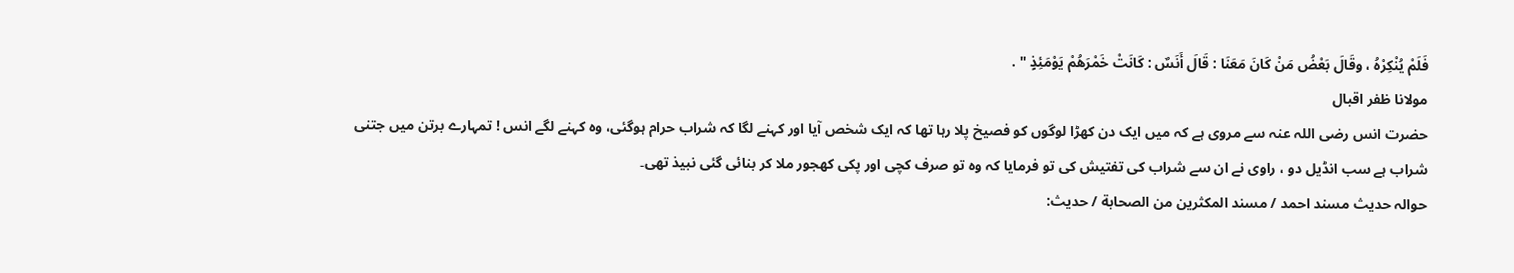فَلَمْ يُنْكِرْهُ ، وقَالَ بَعْضُ مَنْ كَانَ مَعَنَا : قَالَ أَنَسٌ : كَانَتْ خَمْرَهُمْ يَوْمَئِذٍ " .
مولانا ظفر اقبال
حضرت انس رضی اللہ عنہ سے مروی ہے کہ میں ایک دن کھڑا لوگوں کو فصیخ پلا رہا تھا کہ ایک شخص آیا اور کہنے لگا کہ شراب حرام ہوگئی، وہ کہنے لگے انس ! تمہارے برتن میں جتنی شراب ہے سب انڈیل دو ، راوی نے ان سے شراب کی تفتیش کی تو فرمایا کہ وہ تو صرف کچی اور پکی کھجور ملا کر بنائی گئی نبیذ تھی۔
حوالہ حدیث مسند احمد / مسند المكثرين من الصحابة / حدیث: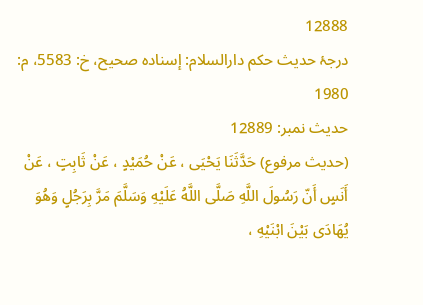12888
درجۂ حدیث حکم دارالسلام: إسناده صحيح، خ: 5583، م: 1980
حدیث نمبر: 12889
(حديث مرفوع) حَدَّثَنَا يَحْيَى ، عَنْ حُمَيْدٍ ، عَنْ ثَابِتٍ ، عَنْ أَنَسٍ أَنّ رَسُولَ اللَّهِ صَلَّى اللَّهُ عَلَيْهِ وَسَلَّمَ مَرَّ بِرَجُلٍ وَهُوَ يُهَادَى بَيْنَ ابْنَيْهِ ،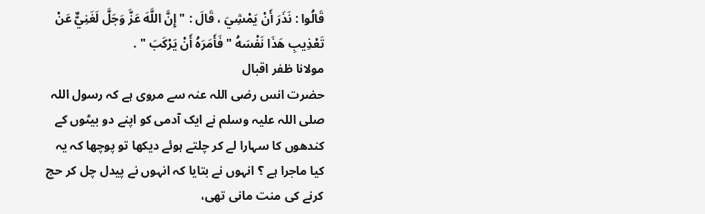قَالُوا : نَذَرَ أَنْ يَمْشِيَ ، قَالَ : " إِنَّ اللَّهَ عَزَّ وَجَلَّ لَغَنِيٌّ عَنْ تَعْذِيبِ هَذَا نَفْسَهُ " فَأَمَرَهُ أَنْ يَرْكَبَ " .
مولانا ظفر اقبال
حضرت انس رضی اللہ عنہ سے مروی ہے کہ رسول اللہ صلی اللہ علیہ وسلم نے ایک آدمی کو اپنے دو بیٹوں کے کندھوں کا سہارا لے کر چلتے ہوئے دیکھا تو پوچھا کہ یہ کیا ماجرا ہے ؟ انہوں نے بتایا کہ انہوں نے پیدل چل کر حج کرنے کی منت مانی تھی،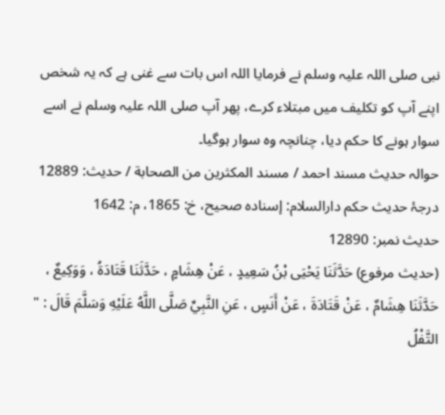نبی صلی اللہ علیہ وسلم نے فرمایا اللہ اس بات سے غنی ہے کہ یہ شخص اپنے آپ کو تکلیف میں مبتلاء کرے، پھر آپ صلی اللہ علیہ وسلم نے اسے سوار ہونے کا حکم دیا، چنانچہ وہ سوار ہوگیا۔
حوالہ حدیث مسند احمد / مسند المكثرين من الصحابة / حدیث: 12889
درجۂ حدیث حکم دارالسلام: إسناده صحيح، خ: 1865، م: 1642
حدیث نمبر: 12890
(حديث مرفوع) حَدَّثَنَا يَحْيَى بْنُ سَعِيدٍ ، عَنْ هِشَامٍ ، حَدَّثَنَا قَتَادَةُ ، وَوَكِيعٌ ، حَدَّثَنَا هِشَامٌ ، عَنْ قَتَادَةَ ، عَنْ أَنَسٍ ، عَنِ النَّبِيِّ صَلَّى اللَّهُ عَلَيْهِ وَسَلَّمَ قَالَ : " التَّفْلُ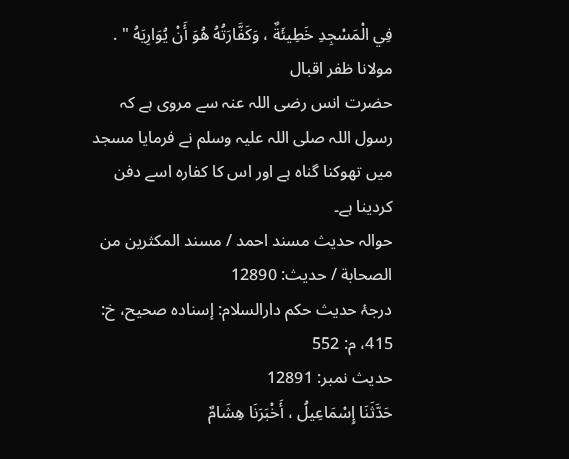فِي الْمَسْجِدِ خَطِيئَةٌ ، وَكَفَّارَتُهُ هُوَ أَنْ يُوَارِيَهُ " .
مولانا ظفر اقبال
حضرت انس رضی اللہ عنہ سے مروی ہے کہ رسول اللہ صلی اللہ علیہ وسلم نے فرمایا مسجد میں تھوکنا گناہ ہے اور اس کا کفارہ اسے دفن کردینا ہے۔
حوالہ حدیث مسند احمد / مسند المكثرين من الصحابة / حدیث: 12890
درجۂ حدیث حکم دارالسلام: إسناده صحيح، خ: 415، م: 552
حدیث نمبر: 12891
حَدَّثَنَا إِسْمَاعِيلُ ، أَخْبَرَنَا هِشَامٌ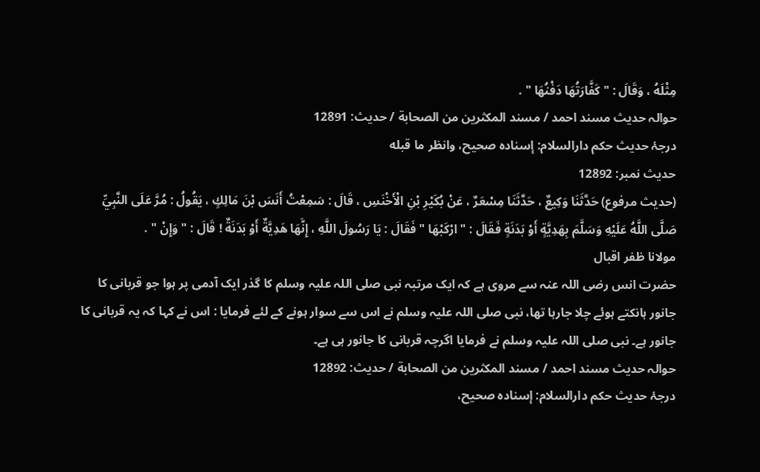مِثْلَهُ ، وَقَالَ : " كَفَّارَتُهَا دَفْنُهَا " .
حوالہ حدیث مسند احمد / مسند المكثرين من الصحابة / حدیث: 12891
درجۂ حدیث حکم دارالسلام: إسناده صحيح، وانظر ما قبله
حدیث نمبر: 12892
(حديث مرفوع) حَدَّثَنَا وَكِيعٌ ، حَدَّثَنَا مِسْعَرٌ ، عَنْ بُكَيْرِ بْنِ الْأَخْنَسِ ، قَالَ : سَمِعْتُ أَنَسَ بْنَ مَالِكٍ ، يَقُولُ : مُرَّ عَلَى النَّبِيِّ صَلَّى اللَّهُ عَلَيْهِ وَسَلَّمَ بِهَدِيَّةٍ أَوْ بَدَنَةٍ فَقَالَ : " ارْكَبْهَا " فَقَالَ : يَا رَسُولَ اللَّهِ ، إِنَّهَا هَدِيَّةٌ أَوْ بَدَنَةٌ ! قَالَ : " وَإِنْ " .
مولانا ظفر اقبال
حضرت انس رضی اللہ عنہ سے مروی ہے کہ ایک مرتبہ نبی صلی اللہ علیہ وسلم کا گذر ایک آدمی پر ہوا جو قربانی کا جانور ہانکتے ہوئے چلا جارہا تھا، نبی صلی اللہ علیہ وسلم نے اس سے سوار ہونے کے لئے فرمایا : اس نے کہا کہ یہ قربانی کا جانور ہے۔ نبی صلی اللہ علیہ وسلم نے فرمایا اگرچہ قربانی کا جانور ہی ہے۔
حوالہ حدیث مسند احمد / مسند المكثرين من الصحابة / حدیث: 12892
درجۂ حدیث حکم دارالسلام: إسناده صحيح،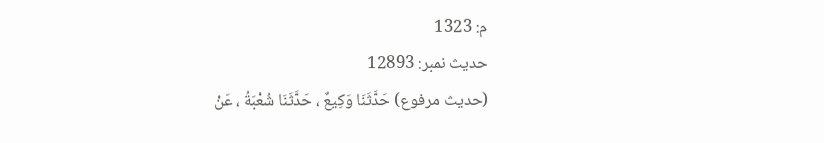م: 1323
حدیث نمبر: 12893
(حديث مرفوع) حَدَّثَنَا وَكِيعٌ ، حَدَّثَنَا شُعْبَةُ ، عَنْ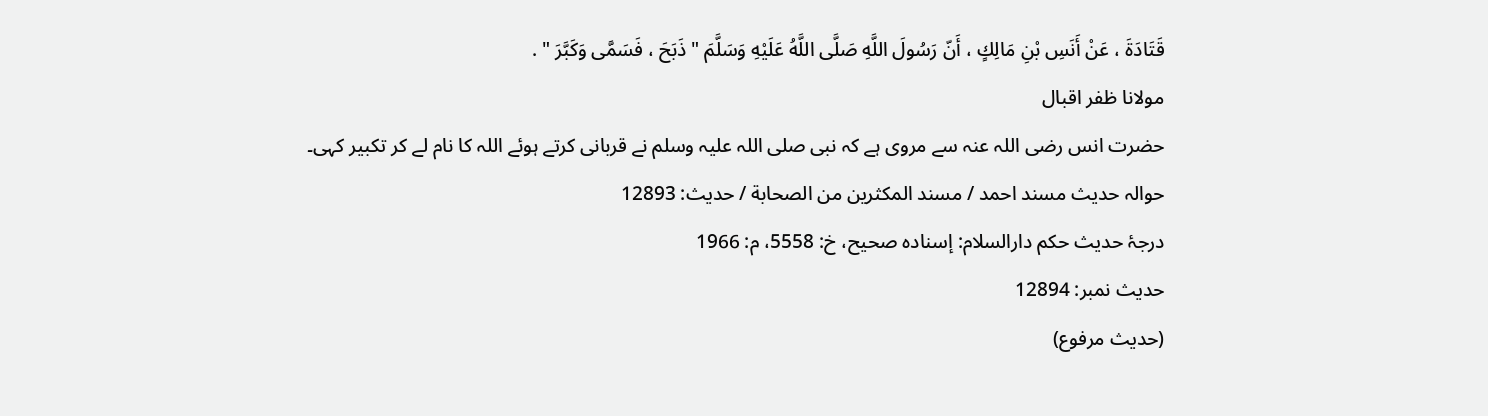قَتَادَةَ ، عَنْ أَنَسِ بْنِ مَالِكٍ ، أَنّ رَسُولَ اللَّهِ صَلَّى اللَّهُ عَلَيْهِ وَسَلَّمَ " ذَبَحَ ، فَسَمَّى وَكَبَّرَ " .
مولانا ظفر اقبال
حضرت انس رضی اللہ عنہ سے مروی ہے کہ نبی صلی اللہ علیہ وسلم نے قربانی کرتے ہوئے اللہ کا نام لے کر تکبیر کہی۔
حوالہ حدیث مسند احمد / مسند المكثرين من الصحابة / حدیث: 12893
درجۂ حدیث حکم دارالسلام: إسناده صحيح، خ: 5558، م: 1966
حدیث نمبر: 12894
(حديث مرفوع)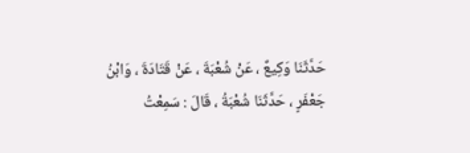حَدَّثَنَا وَكِيعٌ ، عَنْ شُعْبَةَ ، عَنْ قَتَادَةَ ، وَابْنُ جَعْفَرٍ ، حَدَّثَنَا شُعْبَةُ ، قَالَ : سَمِعْتُ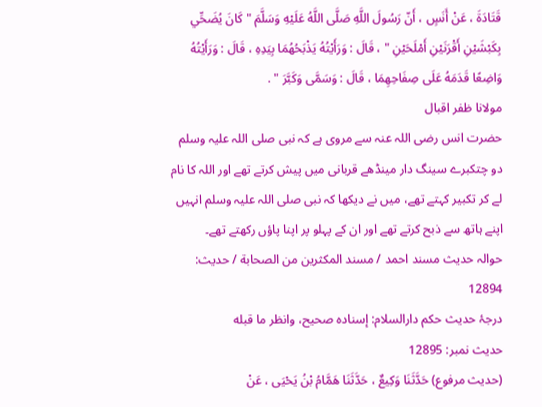قَتَادَةَ ، عَنْ أَنَسٍ ، أَنّ رَسُولَ اللَّهِ صَلَّى اللَّهُ عَلَيْهِ وَسَلَّمَ " كَانَ يُضَحِّي بِكَبْشَيْنِ أَقْرَنَيْنِ أَمْلَحَيْنِ " ، قَالَ : وَرَأَيْتُهُ يَذْبَحُهُمَا بِيَدِهِ ، قَالَ : وَرَأَيْتُهُ وَاضِعًا قَدَمَهُ عَلَى صِفَاحِهِمَا ، قَالَ : وَسَمَّى وَكَبَّرَ " .
مولانا ظفر اقبال
حضرت انس رضی اللہ عنہ سے مروی ہے کہ نبی صلی اللہ علیہ وسلم دو چتکبرے سینگ دار مینڈھے قربانی میں پیش کرتے تھے اور اللہ کا نام لے کر تکبیر کہتے تھے، میں نے دیکھا کہ نبی صلی اللہ علیہ وسلم انہیں اپنے ہاتھ سے ذبح کرتے تھے اور ان کے پہلو پر اپنا پاؤں رکھتے تھے۔
حوالہ حدیث مسند احمد / مسند المكثرين من الصحابة / حدیث: 12894
درجۂ حدیث حکم دارالسلام: إسناده صحيح، وانظر ما قبله
حدیث نمبر: 12895
(حديث مرفوع) حَدَّثَنَا وَكِيعٌ ، حَدَّثَنَا هَمَّامُ بْنُ يَحْيَى ، عَنْ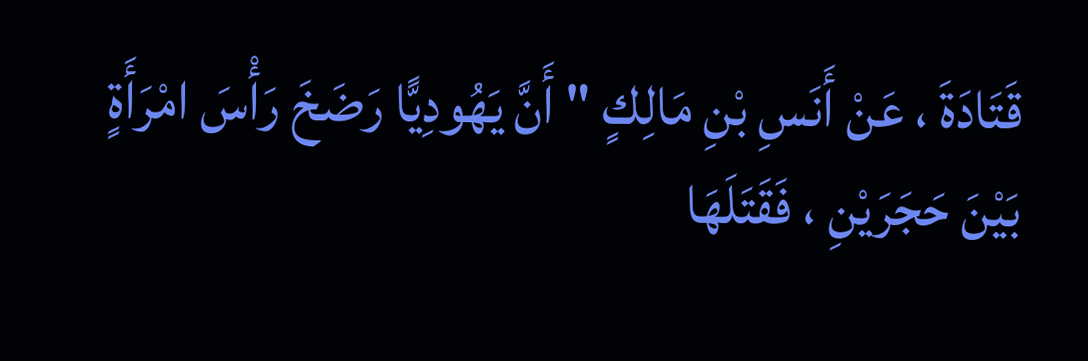قَتَادَةَ ، عَنْ أَنَسِ بْنِ مَالِكٍ " أَنَّ يَهُودِيًّا رَضَخَ رَأْسَ امْرَأَةٍ بَيْنَ حَجَرَيْنِ ، فَقَتَلَهَا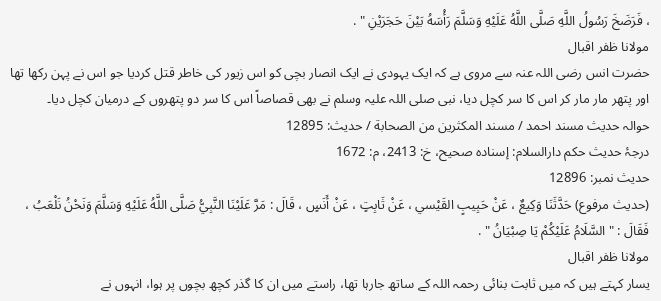، فَرَضَخَ رَسُولُ اللَّهِ صَلَّى اللَّهُ عَلَيْهِ وَسَلَّمَ رَأْسَهُ بَيْنَ حَجَرَيْنِ " .
مولانا ظفر اقبال
حضرت انس رضی اللہ عنہ سے مروی ہے کہ ایک یہودی نے ایک انصار بچی کو اس زیور کی خاطر قتل کردیا جو اس نے پہن رکھا تھا اور پتھر مار مار کر اس کا سر کچل دیا، نبی صلی اللہ علیہ وسلم نے بھی قصاصاً اس کا سر دو پتھروں کے درمیان کچل دیا۔
حوالہ حدیث مسند احمد / مسند المكثرين من الصحابة / حدیث: 12895
درجۂ حدیث حکم دارالسلام: إسناده صحيح، خ: 2413، م: 1672
حدیث نمبر: 12896
(حديث مرفوع) حَدَّثَنَا وَكِيعٌ ، عَنْ حَبِيبٍ القَيْسي ، عَنْ ثَابِتٍ ، عَنْ أَنَسٍ ، قَالَ : مَرَّ عَلَيْنَا النَّبِيُّ صَلَّى اللَّهُ عَلَيْهِ وَسَلَّمَ وَنَحْنُ نَلْعَبُ ، فَقَالَ : " السَّلَامُ عَلَيْكُمْ يَا صِبْيَانُ " .
مولانا ظفر اقبال
یسار کہتے ہیں کہ میں ثابت بنائی رحمہ اللہ کے ساتھ جارہا تھا، راستے میں ان کا گذر کچھ بچوں پر ہوا، انہوں نے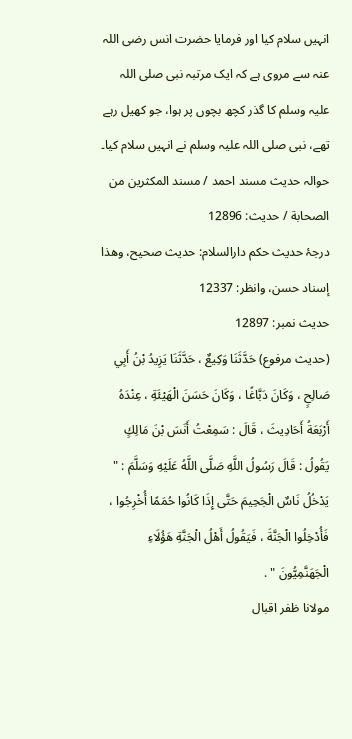انہیں سلام کیا اور فرمایا حضرت انس رضی اللہ عنہ سے مروی ہے کہ ایک مرتبہ نبی صلی اللہ علیہ وسلم کا گذر کچھ بچوں پر ہوا، جو کھیل رہے تھے، نبی صلی اللہ علیہ وسلم نے انہیں سلام کیا۔
حوالہ حدیث مسند احمد / مسند المكثرين من الصحابة / حدیث: 12896
درجۂ حدیث حکم دارالسلام: حديث صحيح، وهذا إسناد حسن، وانظر: 12337
حدیث نمبر: 12897
(حديث مرفوع) حَدَّثَنَا وَكِيعٌ ، حَدَّثَنَا يَزِيدُ بْنُ أَبِي صَالِحٍ ، وَكَانَ دَبَّاغًا ، وَكَانَ حَسَنَ الْهَيْئَةِ ، عِنْدَهُ أَرْبَعَةُ أَحَادِيثَ ، قَالَ : سَمِعْتُ أَنَسَ بْنَ مَالِكٍ يَقُولُ : قَالَ رَسُولُ اللَّهِ صَلَّى اللَّهُ عَلَيْهِ وَسَلَّمَ : " يَدْخُلُ نَاسٌ الْجَحِيمَ حَتَّى إِذَا كَانُوا حُمَمًا أُخْرِجُوا ، فَأُدْخِلُوا الْجَنَّةَ ، فَيَقُولُ أَهْلُ الْجَنَّةِ هَؤُلَاءِ الْجَهَنَّمِيُّونَ " .
مولانا ظفر اقبال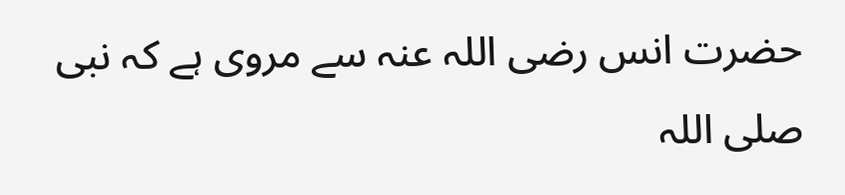حضرت انس رضی اللہ عنہ سے مروی ہے کہ نبی صلی اللہ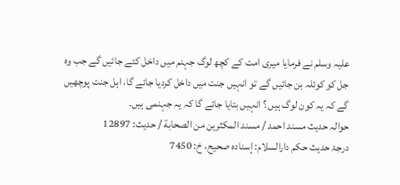علیہ وسلم نے فرمایا میری امت کے کچھ لوگ جہنم میں داخل کئے جائیں گے جب وہ جل کو کوئلہ بن جائیں گے تو انہیں جنت میں داخل کردیا جائے گا، اہل جنت پوچھیں گے کہ یہ کون لوگ ہیں ؟ انہیں بتایا جائے گا کہ یہ جہنمی ہیں۔
حوالہ حدیث مسند احمد / مسند المكثرين من الصحابة / حدیث: 12897
درجۂ حدیث حکم دارالسلام: إسناده صحيح، خ: 7450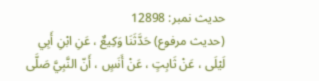حدیث نمبر: 12898
(حديث مرفوع) حَدَّثَنَا وَكِيعٌ ، عَنِ ابْنِ أَبِي لَيْلَى ، عَنْ ثَابِتٍ ، عَنْ أَنَسٍ ، أَنّ النَّبِيَّ صَلَّى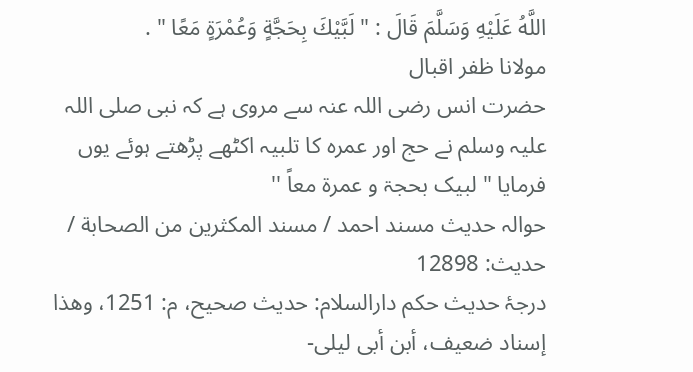اللَّهُ عَلَيْهِ وَسَلَّمَ قَالَ : " لَبَّيْكَ بِحَجَّةٍ وَعُمْرَةٍ مَعًا " .
مولانا ظفر اقبال
حضرت انس رضی اللہ عنہ سے مروی ہے کہ نبی صلی اللہ علیہ وسلم نے حج اور عمرہ کا تلبیہ اکٹھے پڑھتے ہوئے یوں فرمایا " لبیک بحجۃ و عمرۃ معاً ''
حوالہ حدیث مسند احمد / مسند المكثرين من الصحابة / حدیث: 12898
درجۂ حدیث حکم دارالسلام: حديث صحيح، م: 1251، وهذا إسناد ضعيف، أبن أبى ليلى-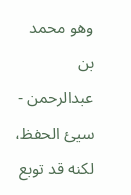وهو محمد بن عبدالرحمن - سيئ الحفظ، لكنه قد توبع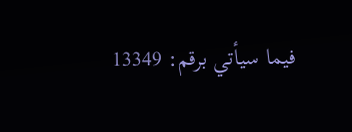فيما سيأتي برقم: 13349